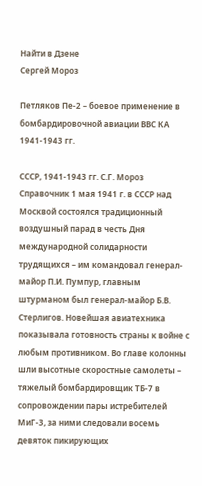Найти в Дзене
Сергей Мороз

Петляков Пе-2 – боевое применение в бомбардировочной авиации ВВС КА 1941-1943 гг.

СССР, 1941-1943 гг. С.Г. Мороз Справочник 1 мая 1941 г. в СССР над Москвой состоялся традиционный воздушный парад в честь Дня международной солидарности трудящихся – им командовал генерал-майор П.И. Пумпур, главным штурманом был генерал-майор Б.В. Стерлигов. Новейшая авиатехника показывала готовность страны к войне с любым противником. Во главе колонны шли высотные скоростные самолеты – тяжелый бомбардировщик ТБ-7 в сопровождении пары истребителей МиГ-3, за ними следовали восемь девяток пикирующих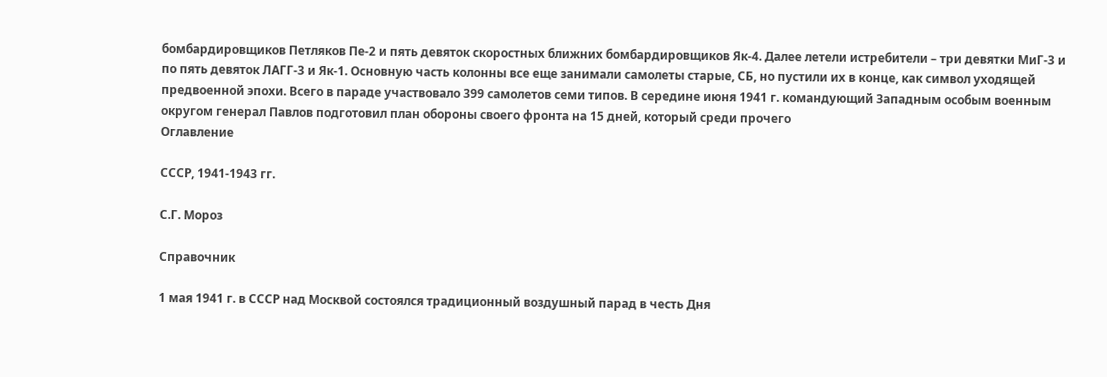бомбардировщиков Петляков Пе-2 и пять девяток скоростных ближних бомбардировщиков Як-4. Далее летели истребители – три девятки МиГ-3 и по пять девяток ЛАГГ-3 и Як-1. Основную часть колонны все еще занимали самолеты старые, СБ, но пустили их в конце, как символ уходящей предвоенной эпохи. Всего в параде участвовало 399 самолетов семи типов. В середине июня 1941 г. командующий Западным особым военным округом генерал Павлов подготовил план обороны своего фронта на 15 дней, который среди прочего
Оглавление

СССР, 1941-1943 гг.

С.Г. Мороз

Справочник

1 мая 1941 г. в СССР над Москвой состоялся традиционный воздушный парад в честь Дня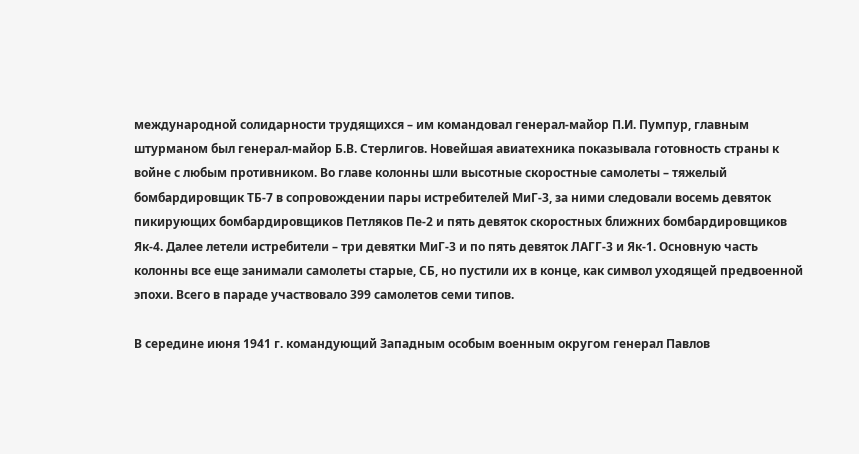международной солидарности трудящихся – им командовал генерал-майор П.И. Пумпур, главным штурманом был генерал-майор Б.В. Стерлигов. Новейшая авиатехника показывала готовность страны к войне с любым противником. Во главе колонны шли высотные скоростные самолеты – тяжелый бомбардировщик ТБ-7 в сопровождении пары истребителей МиГ-3, за ними следовали восемь девяток пикирующих бомбардировщиков Петляков Пе-2 и пять девяток скоростных ближних бомбардировщиков Як-4. Далее летели истребители – три девятки МиГ-3 и по пять девяток ЛАГГ-3 и Як-1. Основную часть колонны все еще занимали самолеты старые, СБ, но пустили их в конце, как символ уходящей предвоенной эпохи. Всего в параде участвовало 399 самолетов семи типов.

В середине июня 1941 г. командующий Западным особым военным округом генерал Павлов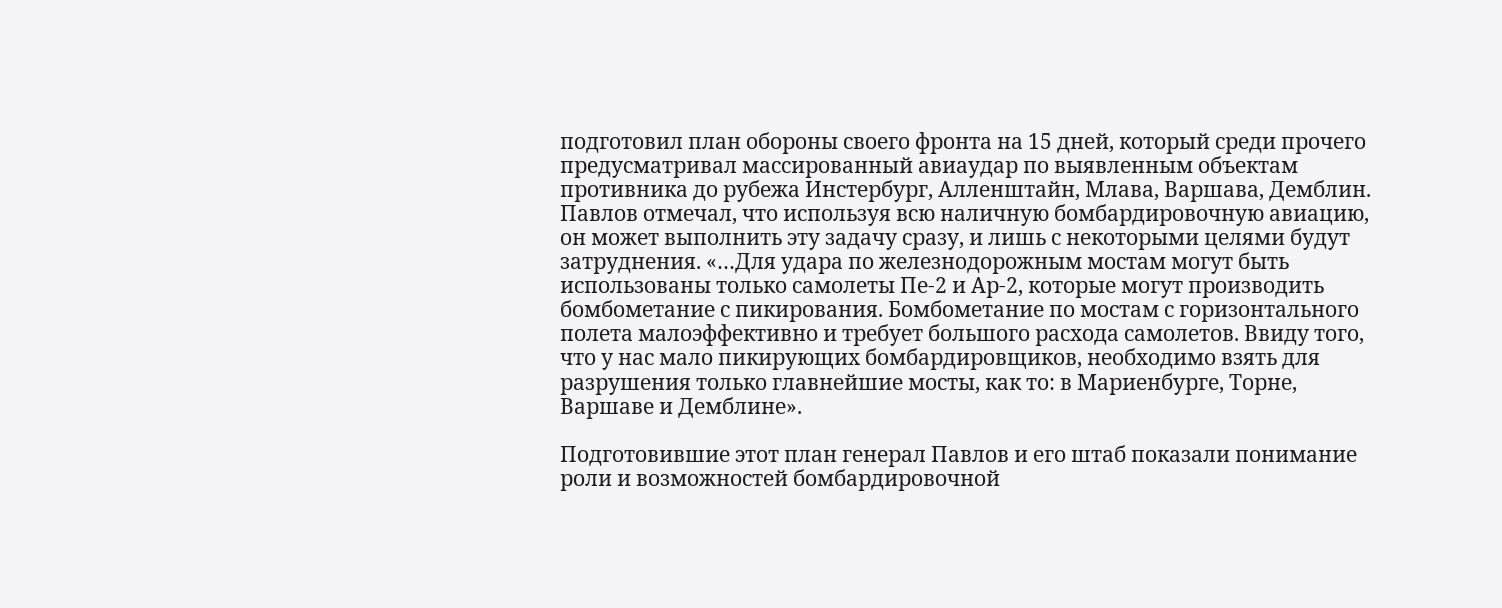подготовил план обороны своего фронта на 15 дней, который среди прочего предусматривал массированный авиаудар по выявленным объектам противника до рубежа Инстербург, Алленштайн, Млава, Варшава, Демблин. Павлов отмечал, что используя всю наличную бомбардировочную авиацию, он может выполнить эту задачу сразу, и лишь с некоторыми целями будут затруднения. «…Для удара по железнодорожным мостам могут быть использованы только самолеты Пе-2 и Ар-2, которые могут производить бомбометание с пикирования. Бомбометание по мостам с горизонтального полета малоэффективно и требует большого расхода самолетов. Ввиду того, что у нас мало пикирующих бомбардировщиков, необходимо взять для разрушения только главнейшие мосты, как то: в Мариенбурге, Торне, Варшаве и Демблине».

Подготовившие этот план генерал Павлов и его штаб показали понимание роли и возможностей бомбардировочной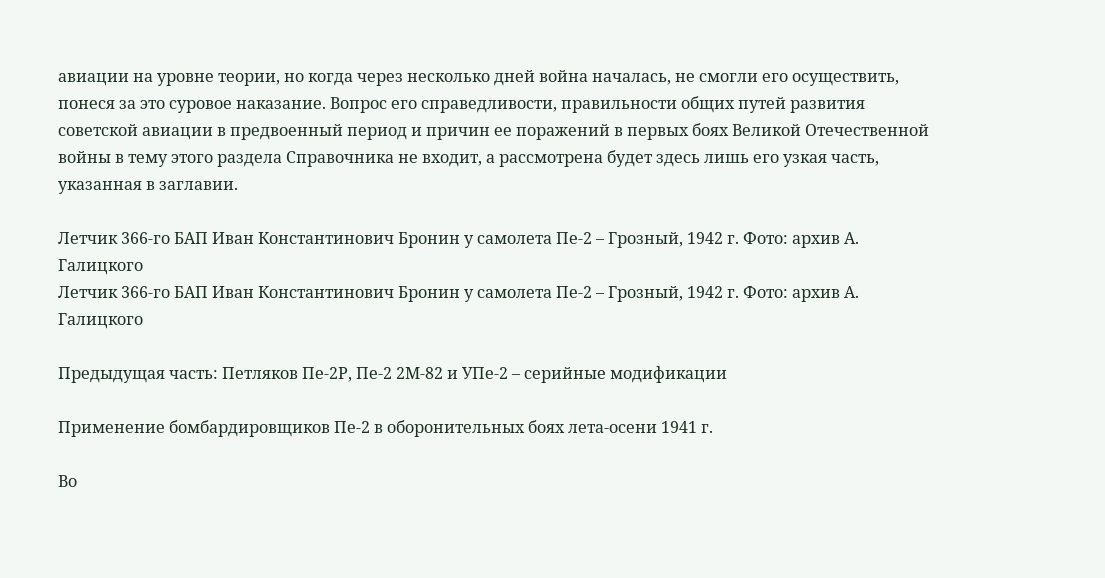авиации на уровне теории, но когда через несколько дней война началась, не смогли его осуществить, понеся за это суровое наказание. Вопрос его справедливости, правильности общих путей развития советской авиации в предвоенный период и причин ее поражений в первых боях Великой Отечественной войны в тему этого раздела Справочника не входит, а рассмотрена будет здесь лишь его узкая часть, указанная в заглавии.

Летчик 366-го БАП Иван Константинович Бронин у самолета Пе-2 – Грозный, 1942 г. Фото: архив А. Галицкого
Летчик 366-го БАП Иван Константинович Бронин у самолета Пе-2 – Грозный, 1942 г. Фото: архив А. Галицкого

Предыдущая часть: Петляков Пе-2Р, Пе-2 2М-82 и УПе-2 – серийные модификации

Применение бомбардировщиков Пе-2 в оборонительных боях лета-осени 1941 г.

Во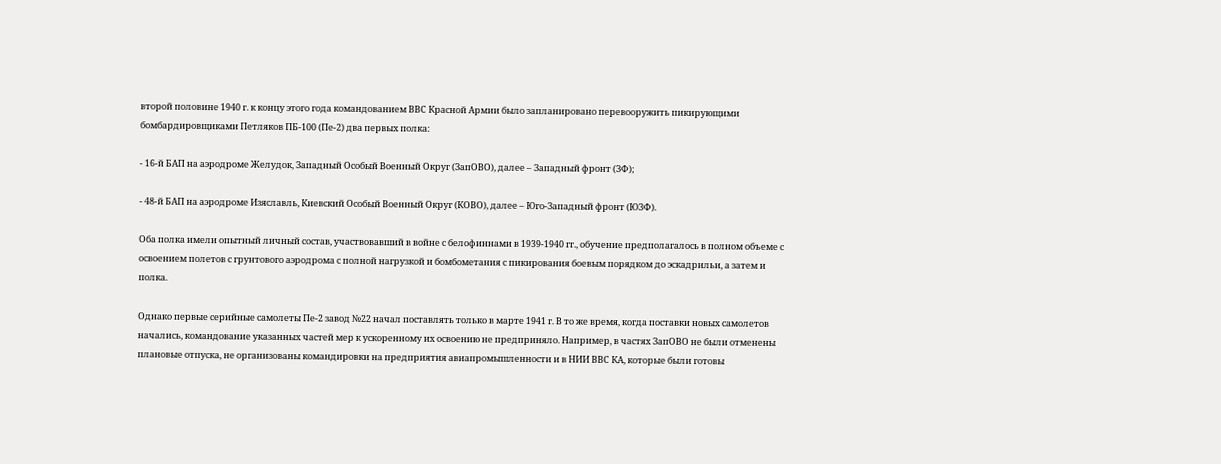второй половине 1940 г. к концу этого года командованием ВВС Красной Армии было запланировано перевооружить пикирующими бомбардировщиками Петляков ПБ-100 (Пе-2) два первых полка:

- 16-й БАП на аэродроме Желудок, Западный Особый Военный Округ (ЗапОВО), далее – Западный фронт (ЗФ);

- 48-й БАП на аэродроме Изяславль, Киевский Особый Военный Округ (КОВО), далее – Юго-Западный фронт (ЮЗФ).

Оба полка имели опытный личный состав, участвовавший в войне с белофиннами в 1939-1940 гг., обучение предполагалось в полном объеме с освоением полетов с грунтового аэродрома с полной нагрузкой и бомбометания с пикирования боевым порядком до эскадрильи, а затем и полка.

Однако первые серийные самолеты Пе-2 завод №22 начал поставлять только в марте 1941 г. В то же время, когда поставки новых самолетов начались, командование указанных частей мер к ускоренному их освоению не предприняло. Например, в частях ЗапОВО не были отменены плановые отпуска, не организованы командировки на предприятия авиапромышленности и в НИИ ВВС КА, которые были готовы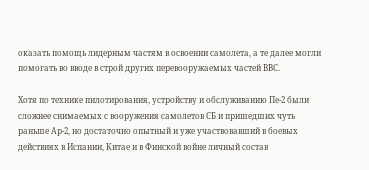оказать помощь лидерным частям в освоении самолета, а те далее могли помогать во вводе в строй других перевооружаемых частей ВВС.

Хотя по технике пилотирования, устройству и обслуживанию Пе-2 были сложнее снимаемых с вооружения самолетов СБ и пришедших чуть раньше Ар-2, но достаточно опытный и уже участвовавший в боевых действиях в Испании, Китае и в Финской войне личный состав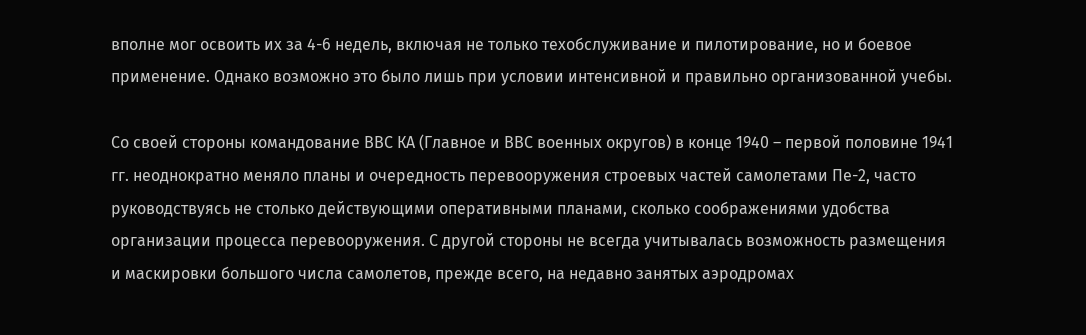вполне мог освоить их за 4-6 недель, включая не только техобслуживание и пилотирование, но и боевое применение. Однако возможно это было лишь при условии интенсивной и правильно организованной учебы.

Со своей стороны командование ВВС КА (Главное и ВВС военных округов) в конце 1940 – первой половине 1941 гг. неоднократно меняло планы и очередность перевооружения строевых частей самолетами Пе-2, часто руководствуясь не столько действующими оперативными планами, сколько соображениями удобства организации процесса перевооружения. С другой стороны не всегда учитывалась возможность размещения и маскировки большого числа самолетов, прежде всего, на недавно занятых аэродромах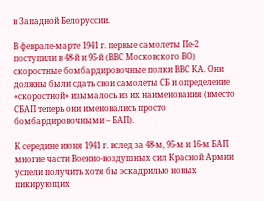в Западной Белоруссии.

В феврале-марте 1941 г. первые самолеты Пе-2 поступили в 48-й и 95-й (ВВС Московского ВО) скоростные бомбардировочные полки ВВС КА. Они должны были сдать свои самолеты СБ и определение «скоростной» изымалось из их наименования (вместо СБАП теперь они именовались просто бомбардировочными – БАП).

К середине июня 1941 г. вслед за 48-м, 95-м и 16-м БАП многие части Военно-воздушных сил Красной Армии успели получить хотя бы эскадрилью новых пикирующих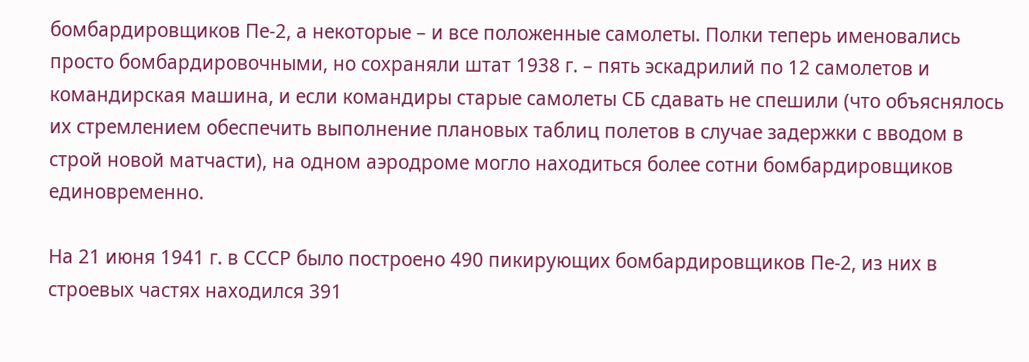бомбардировщиков Пе-2, а некоторые – и все положенные самолеты. Полки теперь именовались просто бомбардировочными, но сохраняли штат 1938 г. – пять эскадрилий по 12 самолетов и командирская машина, и если командиры старые самолеты СБ сдавать не спешили (что объяснялось их стремлением обеспечить выполнение плановых таблиц полетов в случае задержки с вводом в строй новой матчасти), на одном аэродроме могло находиться более сотни бомбардировщиков единовременно.

На 21 июня 1941 г. в СССР было построено 490 пикирующих бомбардировщиков Пе-2, из них в строевых частях находился 391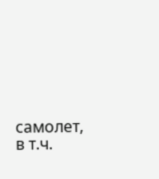самолет, в т.ч.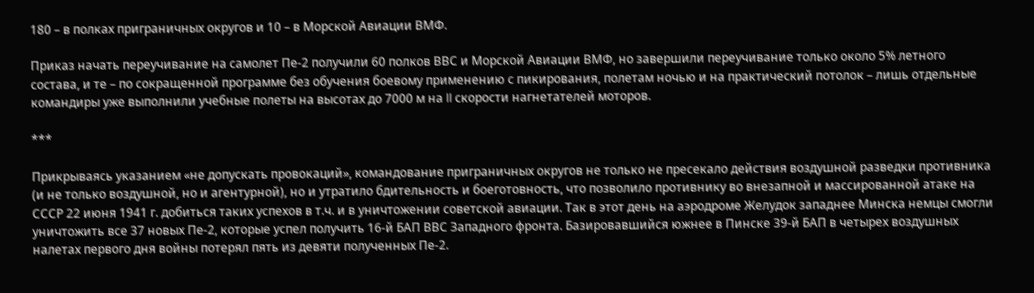180 – в полках приграничных округов и 10 – в Морской Авиации ВМФ.

Приказ начать переучивание на самолет Пе-2 получили 60 полков ВВС и Морской Авиации ВМФ, но завершили переучивание только около 5% летного состава, и те – по сокращенной программе без обучения боевому применению с пикирования, полетам ночью и на практический потолок – лишь отдельные командиры уже выполнили учебные полеты на высотах до 7000 м на II скорости нагнетателей моторов.

***

Прикрываясь указанием «не допускать провокаций», командование приграничных округов не только не пресекало действия воздушной разведки противника (и не только воздушной, но и агентурной), но и утратило бдительность и боеготовность, что позволило противнику во внезапной и массированной атаке на СССР 22 июня 1941 г. добиться таких успехов в т.ч. и в уничтожении советской авиации. Так в этот день на аэродроме Желудок западнее Минска немцы смогли уничтожить все 37 новых Пе-2, которые успел получить 16-й БАП ВВС Западного фронта. Базировавшийся южнее в Пинске 39-й БАП в четырех воздушных налетах первого дня войны потерял пять из девяти полученных Пе-2.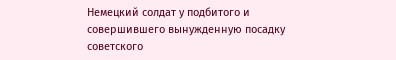Немецкий солдат у подбитого и совершившего вынужденную посадку советского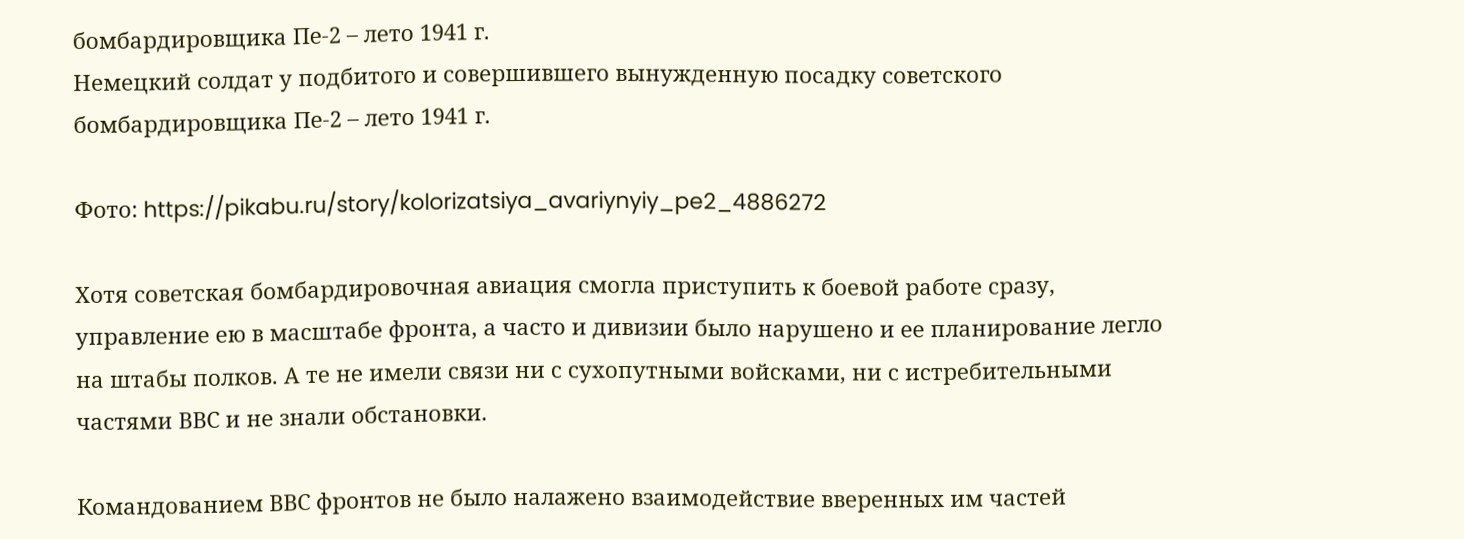бомбардировщика Пе-2 – лето 1941 г.
Немецкий солдат у подбитого и совершившего вынужденную посадку советского бомбардировщика Пе-2 – лето 1941 г.

Фото: https://pikabu.ru/story/kolorizatsiya_avariynyiy_pe2_4886272

Хотя советская бомбардировочная авиация смогла приступить к боевой работе сразу, управление ею в масштабе фронта, а часто и дивизии было нарушено и ее планирование легло на штабы полков. А те не имели связи ни с сухопутными войсками, ни с истребительными частями ВВС и не знали обстановки.

Командованием ВВС фронтов не было налажено взаимодействие вверенных им частей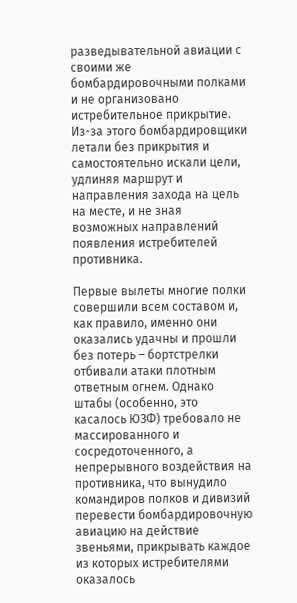разведывательной авиации с своими же бомбардировочными полками и не организовано истребительное прикрытие. Из-за этого бомбардировщики летали без прикрытия и самостоятельно искали цели, удлиняя маршрут и направления захода на цель на месте, и не зная возможных направлений появления истребителей противника.

Первые вылеты многие полки совершили всем составом и, как правило, именно они оказались удачны и прошли без потерь – бортстрелки отбивали атаки плотным ответным огнем. Однако штабы (особенно, это касалось ЮЗФ) требовало не массированного и сосредоточенного, а непрерывного воздействия на противника, что вынудило командиров полков и дивизий перевести бомбардировочную авиацию на действие звеньями, прикрывать каждое из которых истребителями оказалось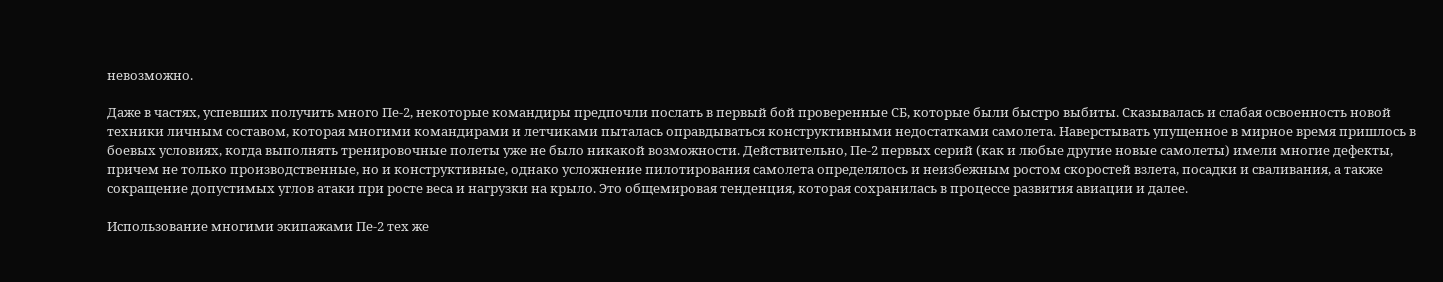невозможно.

Даже в частях, успевших получить много Пе-2, некоторые командиры предпочли послать в первый бой проверенные СБ, которые были быстро выбиты. Сказывалась и слабая освоенность новой техники личным составом, которая многими командирами и летчиками пыталась оправдываться конструктивными недостатками самолета. Наверстывать упущенное в мирное время пришлось в боевых условиях, когда выполнять тренировочные полеты уже не было никакой возможности. Действительно, Пе-2 первых серий (как и любые другие новые самолеты) имели многие дефекты, причем не только производственные, но и конструктивные, однако усложнение пилотирования самолета определялось и неизбежным ростом скоростей взлета, посадки и сваливания, а также сокращение допустимых углов атаки при росте веса и нагрузки на крыло. Это общемировая тенденция, которая сохранилась в процессе развития авиации и далее.

Использование многими экипажами Пе-2 тех же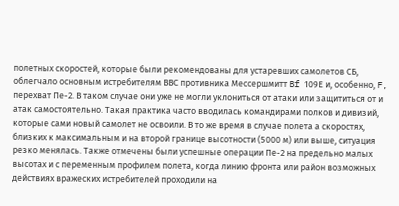полетных скоростей, которые были рекомендованы для устаревших самолетов СБ, облегчало основным истребителям ВВС противника Мессершмитт Bf 109Е и, особенно, F, перехват Пе-2. В таком случае они уже не могли уклониться от атаки или защититься от и атак самостоятельно. Такая практика часто вводилась командирами полков и дивизий, которые сами новый самолет не освоили. В то же время в случае полета а скоростях, близких к максимальным и на второй границе высотности (5000 м) или выше, ситуация резко менялась. Также отмечены были успешные операции Пе-2 на предельно малых высотах и с переменным профилем полета, когда линию фронта или район возможных действиях вражеских истребителей проходили на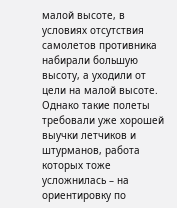малой высоте, в условиях отсутствия самолетов противника набирали большую высоту, а уходили от цели на малой высоте. Однако такие полеты требовали уже хорошей выучки летчиков и штурманов, работа которых тоже усложнилась – на ориентировку по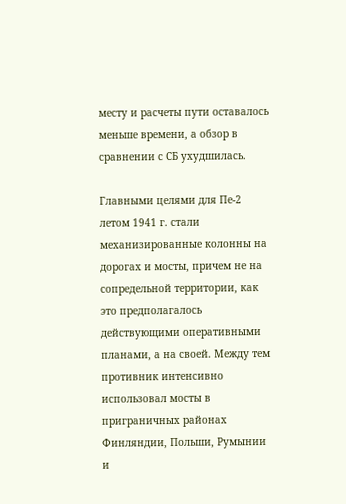месту и расчеты пути оставалось меньше времени, а обзор в сравнении с СБ ухудшилась.

Главными целями для Пе-2 летом 1941 г. стали механизированные колонны на дорогах и мосты, причем не на сопредельной территории, как это предполагалось действующими оперативными планами, а на своей. Между тем противник интенсивно использовал мосты в приграничных районах Финляндии, Польши, Румынии и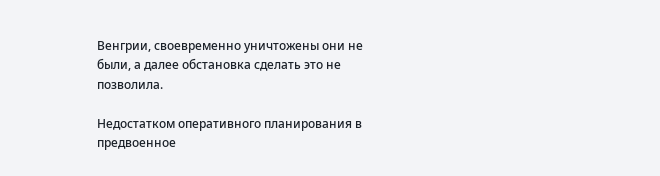Венгрии, своевременно уничтожены они не были, а далее обстановка сделать это не позволила.

Недостатком оперативного планирования в предвоенное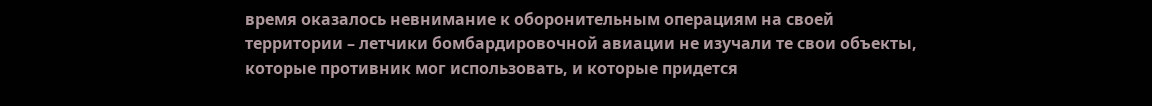время оказалось невнимание к оборонительным операциям на своей территории – летчики бомбардировочной авиации не изучали те свои объекты, которые противник мог использовать, и которые придется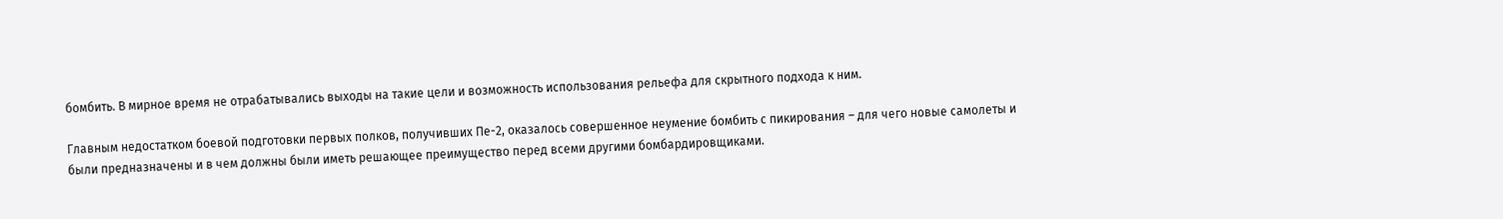бомбить. В мирное время не отрабатывались выходы на такие цели и возможность использования рельефа для скрытного подхода к ним.

Главным недостатком боевой подготовки первых полков, получивших Пе-2, оказалось совершенное неумение бомбить с пикирования – для чего новые самолеты и были предназначены и в чем должны были иметь решающее преимущество перед всеми другими бомбардировщиками.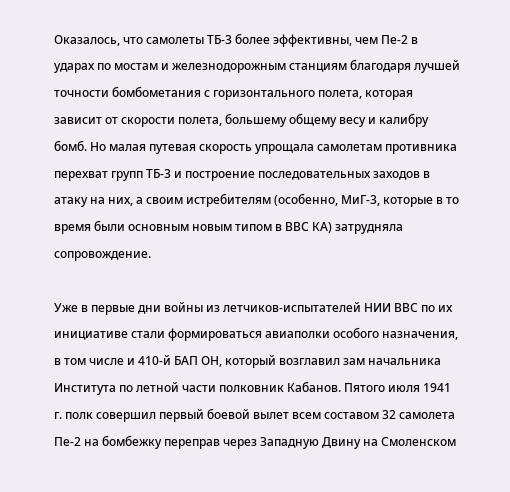Оказалось, что самолеты ТБ-3 более эффективны, чем Пе-2 в ударах по мостам и железнодорожным станциям благодаря лучшей точности бомбометания с горизонтального полета, которая зависит от скорости полета, большему общему весу и калибру бомб. Но малая путевая скорость упрощала самолетам противника перехват групп ТБ-3 и построение последовательных заходов в атаку на них, а своим истребителям (особенно, МиГ-3, которые в то время были основным новым типом в ВВС КА) затрудняла сопровождение.

Уже в первые дни войны из летчиков-испытателей НИИ ВВС по их инициативе стали формироваться авиаполки особого назначения, в том числе и 410-й БАП ОН, который возглавил зам начальника Института по летной части полковник Кабанов. Пятого июля 1941 г. полк совершил первый боевой вылет всем составом 32 самолета Пе-2 на бомбежку переправ через Западную Двину на Смоленском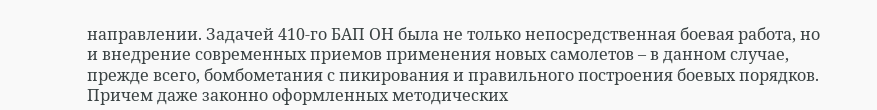направлении. Задачей 410-го БАП ОН была не только непосредственная боевая работа, но и внедрение современных приемов применения новых самолетов – в данном случае, прежде всего, бомбометания с пикирования и правильного построения боевых порядков. Причем даже законно оформленных методических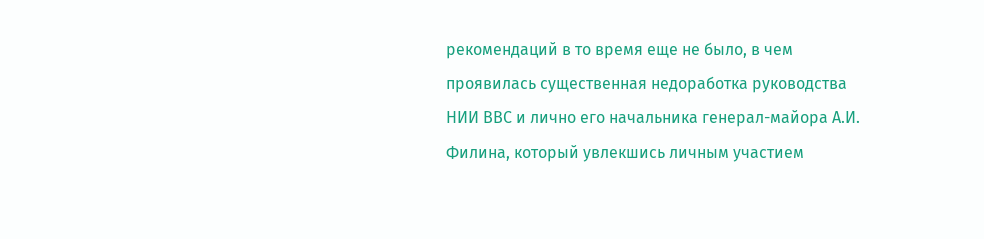рекомендаций в то время еще не было, в чем проявилась существенная недоработка руководства НИИ ВВС и лично его начальника генерал-майора А.И. Филина, который увлекшись личным участием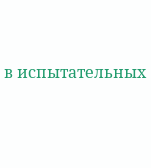в испытательных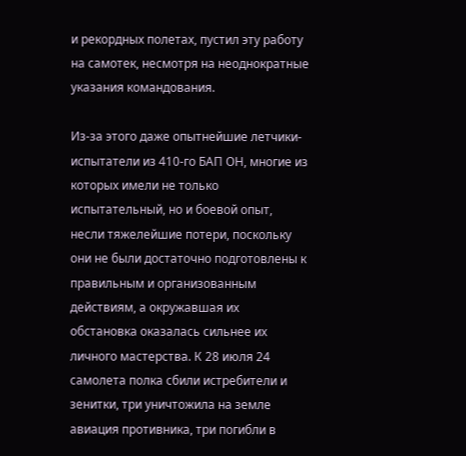и рекордных полетах, пустил эту работу на самотек, несмотря на неоднократные указания командования.

Из-за этого даже опытнейшие летчики-испытатели из 410-го БАП ОН, многие из которых имели не только испытательный, но и боевой опыт, несли тяжелейшие потери, поскольку они не были достаточно подготовлены к правильным и организованным действиям, а окружавшая их обстановка оказалась сильнее их личного мастерства. К 28 июля 24 самолета полка сбили истребители и зенитки, три уничтожила на земле авиация противника, три погибли в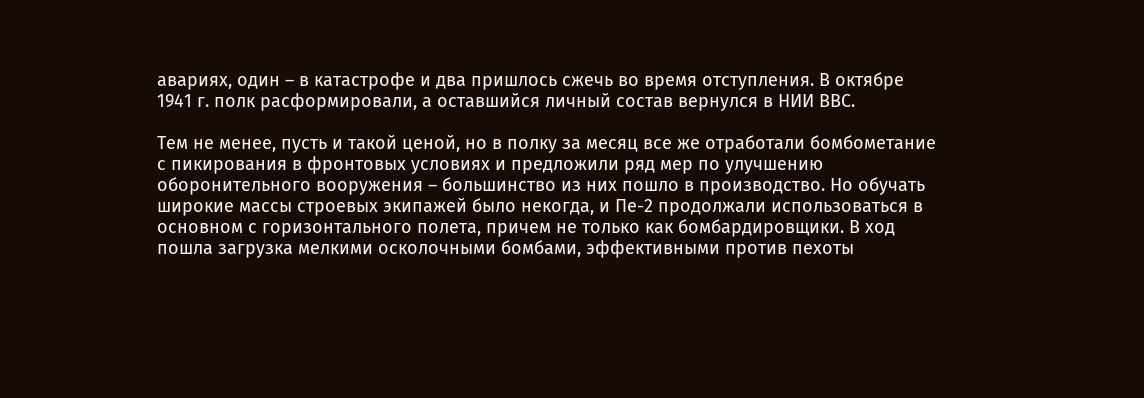авариях, один – в катастрофе и два пришлось сжечь во время отступления. В октябре 1941 г. полк расформировали, а оставшийся личный состав вернулся в НИИ ВВС.

Тем не менее, пусть и такой ценой, но в полку за месяц все же отработали бомбометание с пикирования в фронтовых условиях и предложили ряд мер по улучшению оборонительного вооружения – большинство из них пошло в производство. Но обучать широкие массы строевых экипажей было некогда, и Пе-2 продолжали использоваться в основном с горизонтального полета, причем не только как бомбардировщики. В ход пошла загрузка мелкими осколочными бомбами, эффективными против пехоты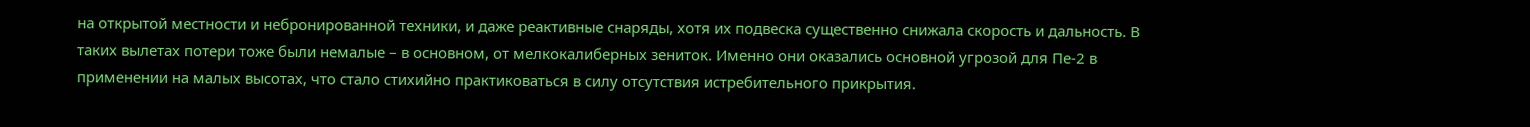на открытой местности и небронированной техники, и даже реактивные снаряды, хотя их подвеска существенно снижала скорость и дальность. В таких вылетах потери тоже были немалые – в основном, от мелкокалиберных зениток. Именно они оказались основной угрозой для Пе-2 в применении на малых высотах, что стало стихийно практиковаться в силу отсутствия истребительного прикрытия.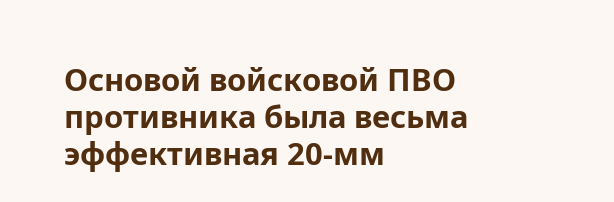Основой войсковой ПВО противника была весьма эффективная 20-мм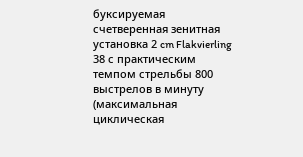буксируемая счетверенная зенитная установка 2 cm Flakvierling 38 с практическим темпом стрельбы 800 выстрелов в минуту (максимальная циклическая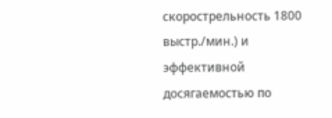скорострельность 1800 выстр./мин.) и эффективной досягаемостью по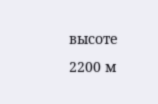высоте 2200 м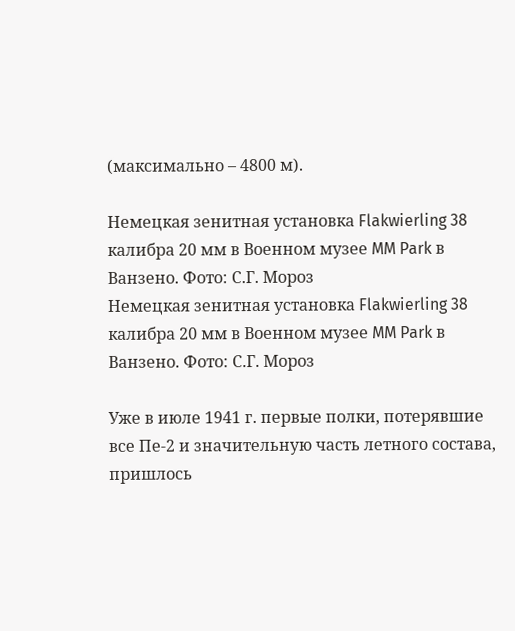(максимально – 4800 м).

Немецкая зенитная установка Flakwierling 38 калибра 20 мм в Военном музее MM Park в Ванзено. Фото: С.Г. Мороз
Немецкая зенитная установка Flakwierling 38 калибра 20 мм в Военном музее MM Park в Ванзено. Фото: С.Г. Мороз

Уже в июле 1941 г. первые полки, потерявшие все Пе-2 и значительную часть летного состава, пришлось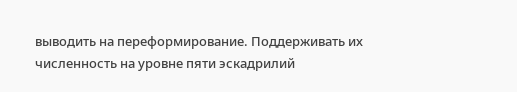выводить на переформирование. Поддерживать их численность на уровне пяти эскадрилий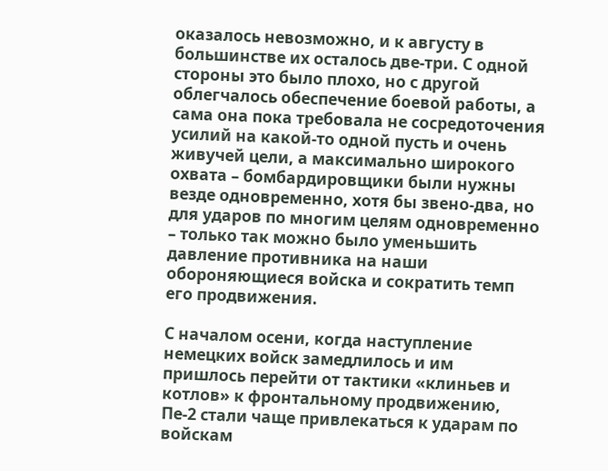оказалось невозможно, и к августу в большинстве их осталось две-три. С одной стороны это было плохо, но с другой облегчалось обеспечение боевой работы, а сама она пока требовала не сосредоточения усилий на какой-то одной пусть и очень живучей цели, а максимально широкого охвата – бомбардировщики были нужны везде одновременно, хотя бы звено-два, но для ударов по многим целям одновременно – только так можно было уменьшить давление противника на наши обороняющиеся войска и сократить темп его продвижения.

С началом осени, когда наступление немецких войск замедлилось и им пришлось перейти от тактики «клиньев и котлов» к фронтальному продвижению, Пе-2 стали чаще привлекаться к ударам по войскам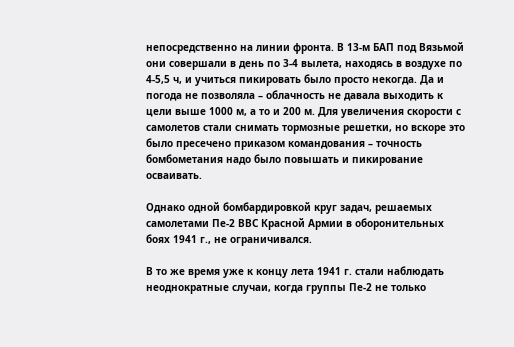непосредственно на линии фронта. В 13-м БАП под Вязьмой они совершали в день по 3-4 вылета, находясь в воздухе по 4-5,5 ч, и учиться пикировать было просто некогда. Да и погода не позволяла – облачность не давала выходить к цели выше 1000 м, а то и 200 м. Для увеличения скорости с самолетов стали снимать тормозные решетки, но вскоре это было пресечено приказом командования – точность бомбометания надо было повышать и пикирование осваивать.

Однако одной бомбардировкой круг задач, решаемых самолетами Пе-2 ВВС Красной Армии в оборонительных боях 1941 г., не ограничивался.

В то же время уже к концу лета 1941 г. стали наблюдать неоднократные случаи, когда группы Пе-2 не только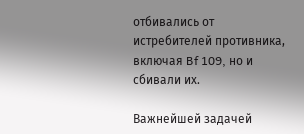отбивались от истребителей противника, включая Bf 109, но и сбивали их.

Важнейшей задачей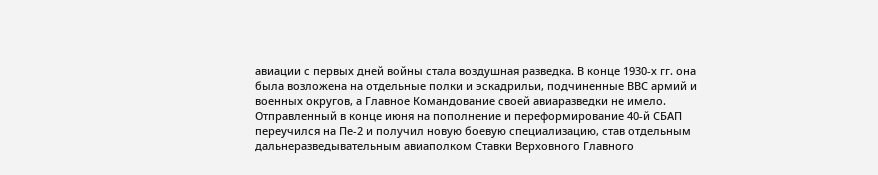авиации с первых дней войны стала воздушная разведка. В конце 1930-х гг. она была возложена на отдельные полки и эскадрильи, подчиненные ВВС армий и военных округов, а Главное Командование своей авиаразведки не имело. Отправленный в конце июня на пополнение и переформирование 40-й СБАП переучился на Пе-2 и получил новую боевую специализацию, став отдельным дальнеразведывательным авиаполком Ставки Верховного Главного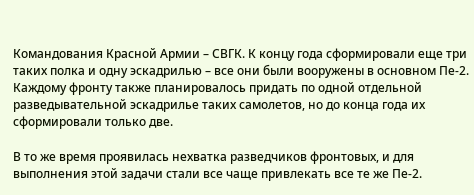Командования Красной Армии – СВГК. К концу года сформировали еще три таких полка и одну эскадрилью – все они были вооружены в основном Пе-2. Каждому фронту также планировалось придать по одной отдельной разведывательной эскадрилье таких самолетов, но до конца года их сформировали только две.

В то же время проявилась нехватка разведчиков фронтовых, и для выполнения этой задачи стали все чаще привлекать все те же Пе-2.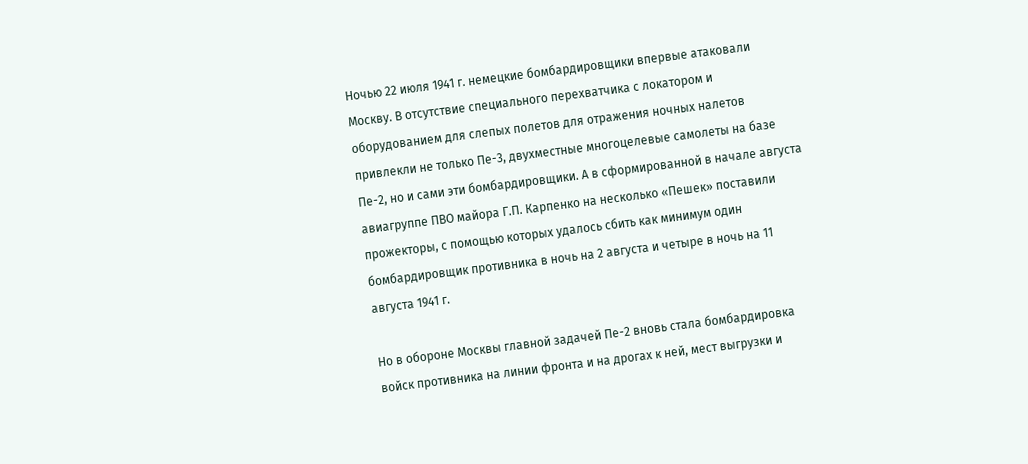Ночью 22 июля 1941 г. немецкие бомбардировщики впервые атаковали Москву. В отсутствие специального перехватчика с локатором и оборудованием для слепых полетов для отражения ночных налетов привлекли не только Пе-3, двухместные многоцелевые самолеты на базе Пе-2, но и сами эти бомбардировщики. А в сформированной в начале августа авиагруппе ПВО майора Г.П. Карпенко на несколько «Пешек» поставили прожекторы, с помощью которых удалось сбить как минимум один бомбардировщик противника в ночь на 2 августа и четыре в ночь на 11 августа 1941 г.

Но в обороне Москвы главной задачей Пе-2 вновь стала бомбардировка войск противника на линии фронта и на дрогах к ней, мест выгрузки и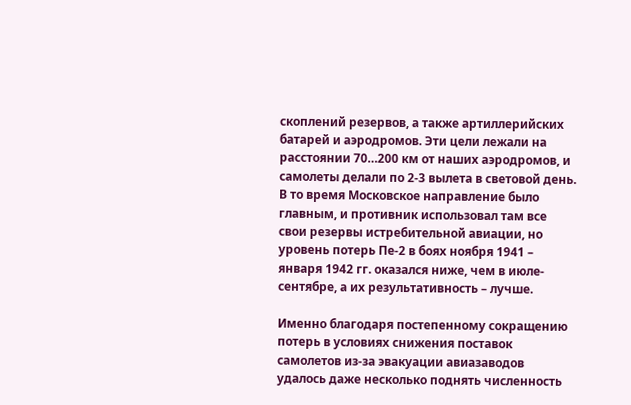скоплений резервов, а также артиллерийских батарей и аэродромов. Эти цели лежали на расстоянии 70…200 км от наших аэродромов, и самолеты делали по 2-3 вылета в световой день. В то время Московское направление было главным, и противник использовал там все свои резервы истребительной авиации, но уровень потерь Пе-2 в боях ноября 1941 – января 1942 гг. оказался ниже, чем в июле-сентябре, а их результативность – лучше.

Именно благодаря постепенному сокращению потерь в условиях снижения поставок самолетов из-за эвакуации авиазаводов удалось даже несколько поднять численность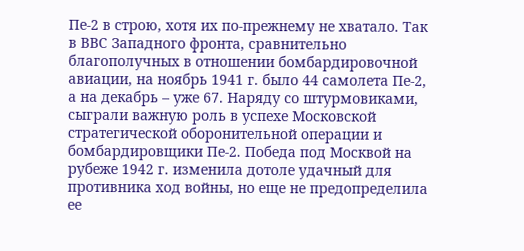Пе-2 в строю, хотя их по-прежнему не хватало. Так в ВВС Западного фронта, сравнительно благополучных в отношении бомбардировочной авиации, на ноябрь 1941 г. было 44 самолета Пе-2, а на декабрь – уже 67. Наряду со штурмовиками, сыграли важную роль в успехе Московской стратегической оборонительной операции и бомбардировщики Пе-2. Победа под Москвой на рубеже 1942 г. изменила дотоле удачный для противника ход войны, но еще не предопределила ее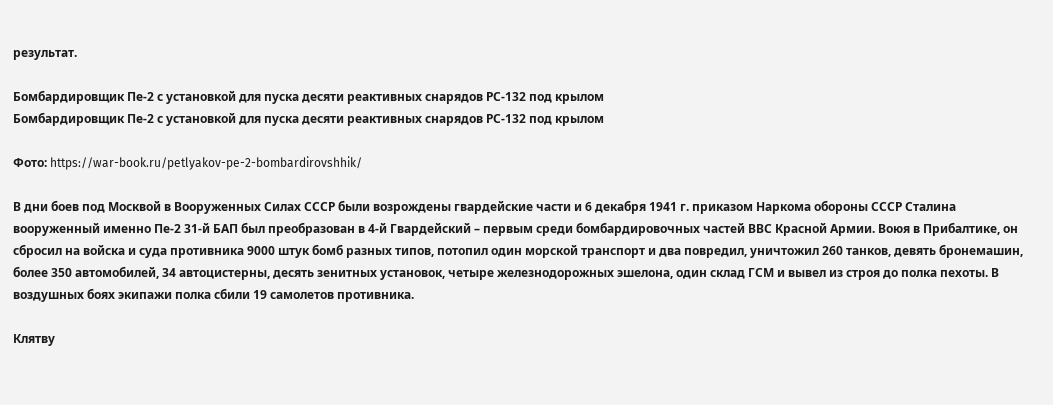результат.

Бомбардировщик Пе-2 с установкой для пуска десяти реактивных снарядов РС-132 под крылом
Бомбардировщик Пе-2 с установкой для пуска десяти реактивных снарядов РС-132 под крылом

Фото: https://war-book.ru/petlyakov-pe-2-bombardirovshhik/

В дни боев под Москвой в Вооруженных Силах СССР были возрождены гвардейские части и 6 декабря 1941 г. приказом Наркома обороны СССР Сталина вооруженный именно Пе-2 31-й БАП был преобразован в 4-й Гвардейский – первым среди бомбардировочных частей ВВС Красной Армии. Воюя в Прибалтике, он сбросил на войска и суда противника 9000 штук бомб разных типов, потопил один морской транспорт и два повредил, уничтожил 260 танков, девять бронемашин, более 350 автомобилей, 34 автоцистерны, десять зенитных установок, четыре железнодорожных эшелона, один склад ГСМ и вывел из строя до полка пехоты. В воздушных боях экипажи полка сбили 19 самолетов противника.

Клятву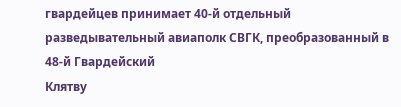гвардейцев принимает 40-й отдельный разведывательный авиаполк СВГК, преобразованный в 48-й Гвардейский
Клятву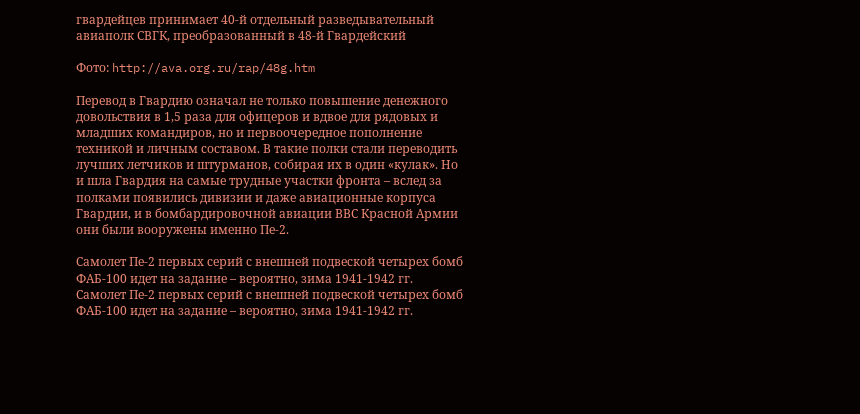гвардейцев принимает 40-й отдельный разведывательный авиаполк СВГК, преобразованный в 48-й Гвардейский

Фото: http://ava.org.ru/rap/48g.htm

Перевод в Гвардию означал не только повышение денежного довольствия в 1,5 раза для офицеров и вдвое для рядовых и младших командиров, но и первоочередное пополнение техникой и личным составом. В такие полки стали переводить лучших летчиков и штурманов, собирая их в один «кулак». Но и шла Гвардия на самые трудные участки фронта – вслед за полками появились дивизии и даже авиационные корпуса Гвардии, и в бомбардировочной авиации ВВС Красной Армии они были вооружены именно Пе-2.

Самолет Пе-2 первых серий с внешней подвеской четырех бомб ФАБ-100 идет на задание – вероятно, зима 1941-1942 гг.
Самолет Пе-2 первых серий с внешней подвеской четырех бомб ФАБ-100 идет на задание – вероятно, зима 1941-1942 гг.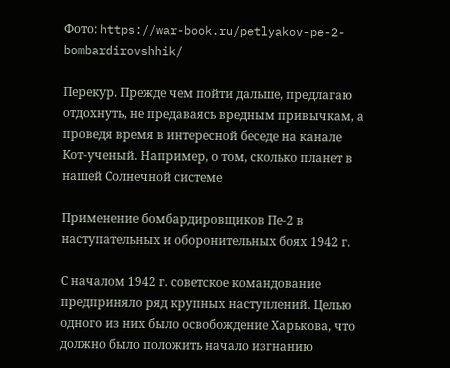Фото: https://war-book.ru/petlyakov-pe-2-bombardirovshhik/

Перекур. Прежде чем пойти дальше, предлагаю отдохнуть, не предаваясь вредным привычкам, а проведя время в интересной беседе на канале Кот-ученый. Например, о том, сколько планет в нашей Солнечной системе

Применение бомбардировщиков Пе-2 в наступательных и оборонительных боях 1942 г.

С началом 1942 г. советское командование предприняло ряд крупных наступлений. Целью одного из них было освобождение Харькова, что должно было положить начало изгнанию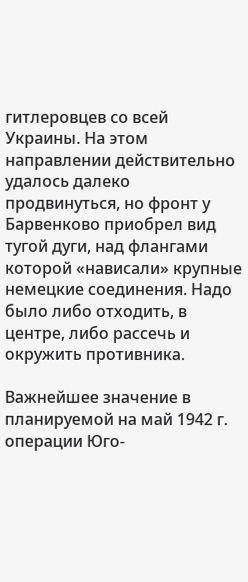гитлеровцев со всей Украины. На этом направлении действительно удалось далеко продвинуться, но фронт у Барвенково приобрел вид тугой дуги, над флангами которой «нависали» крупные немецкие соединения. Надо было либо отходить, в центре, либо рассечь и окружить противника.

Важнейшее значение в планируемой на май 1942 г. операции Юго-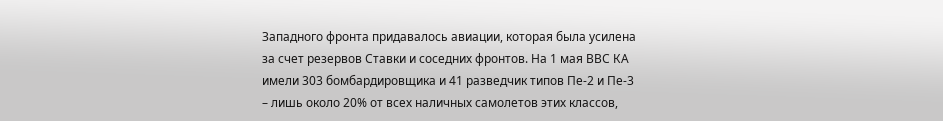Западного фронта придавалось авиации, которая была усилена за счет резервов Ставки и соседних фронтов. На 1 мая ВВС КА имели 303 бомбардировщика и 41 разведчик типов Пе-2 и Пе-3 – лишь около 20% от всех наличных самолетов этих классов,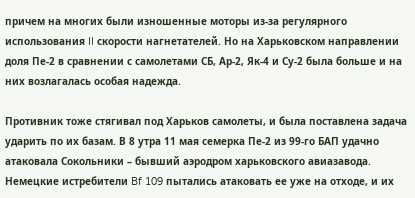причем на многих были изношенные моторы из-за регулярного использования II скорости нагнетателей. Но на Харьковском направлении доля Пе-2 в сравнении с самолетами СБ, Ар-2, Як-4 и Су-2 была больше и на них возлагалась особая надежда.

Противник тоже стягивал под Харьков самолеты, и была поставлена задача ударить по их базам. В 8 утра 11 мая семерка Пе-2 из 99-го БАП удачно атаковала Сокольники – бывший аэродром харьковского авиазавода. Немецкие истребители Bf 109 пытались атаковать ее уже на отходе, и их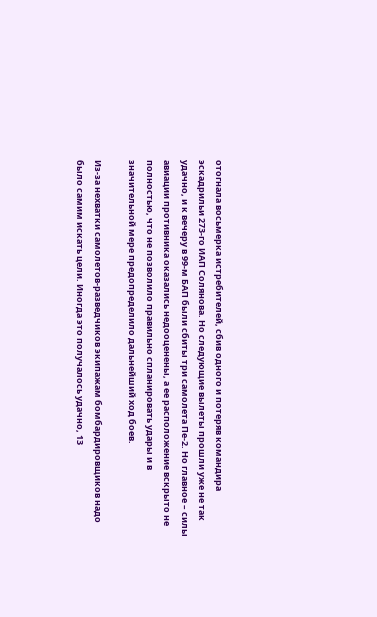отогнала восьмерка истребителей, сбив одного и потеряв командира эскадрильи 273-го ИАП Солянова. Но следующие вылеты прошли уже не так удачно, и к вечеру в 99-м БАП были сбиты три самолета Пе-2. Но главное – силы авиации противника оказались недооценены, а ее расположение вскрыто не полностью, что не позволило правильно спланировать удары и в значительной мере предопределило дальнейший ход боев.

Из-за нехватки самолетов-разведчиков экипажам бомбардировщиков надо было самим искать цели. Иногда это получалось удачно, 13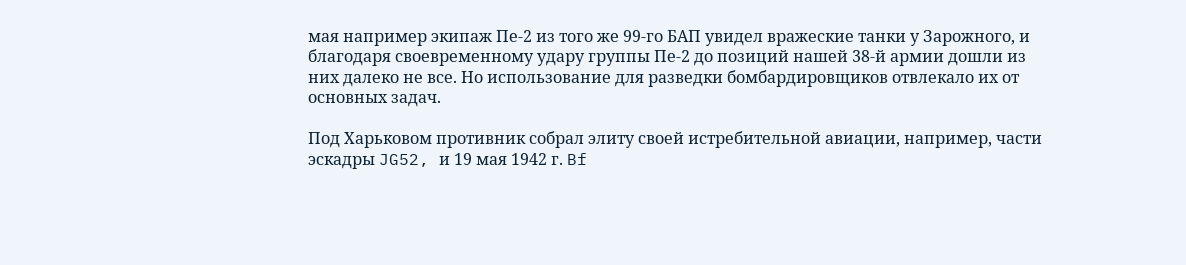мая например экипаж Пе-2 из того же 99-го БАП увидел вражеские танки у Зарожного, и благодаря своевременному удару группы Пе-2 до позиций нашей 38-й армии дошли из них далеко не все. Но использование для разведки бомбардировщиков отвлекало их от основных задач.

Под Харьковом противник собрал элиту своей истребительной авиации, например, части эскадры JG52, и 19 мая 1942 г. Bf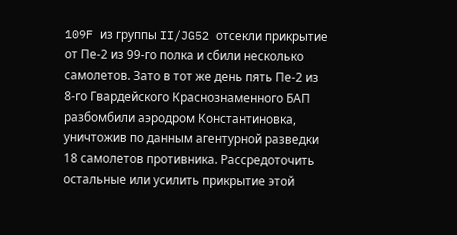109F из группы II/JG52 отсекли прикрытие от Пе-2 из 99-го полка и сбили несколько самолетов. Зато в тот же день пять Пе-2 из 8-го Гвардейского Краснознаменного БАП разбомбили аэродром Константиновка, уничтожив по данным агентурной разведки 18 самолетов противника. Рассредоточить остальные или усилить прикрытие этой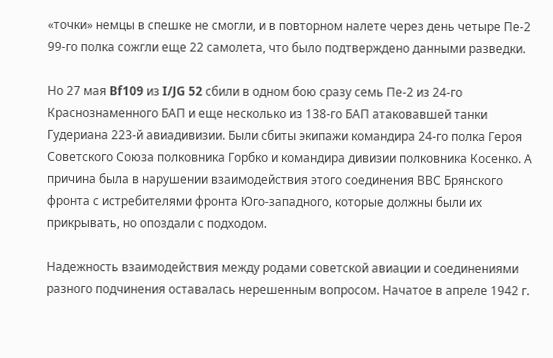«точки» немцы в спешке не смогли, и в повторном налете через день четыре Пе-2 99-го полка сожгли еще 22 самолета, что было подтверждено данными разведки.

Но 27 мая Bf109 из I/JG 52 сбили в одном бою сразу семь Пе-2 из 24-го Краснознаменного БАП и еще несколько из 138-го БАП атаковавшей танки Гудериана 223-й авиадивизии. Были сбиты экипажи командира 24-го полка Героя Советского Союза полковника Горбко и командира дивизии полковника Косенко. А причина была в нарушении взаимодействия этого соединения ВВС Брянского фронта с истребителями фронта Юго-западного, которые должны были их прикрывать, но опоздали с подходом.

Надежность взаимодействия между родами советской авиации и соединениями разного подчинения оставалась нерешенным вопросом. Начатое в апреле 1942 г.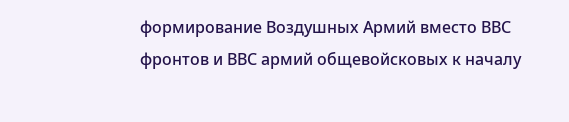формирование Воздушных Армий вместо ВВС фронтов и ВВС армий общевойсковых к началу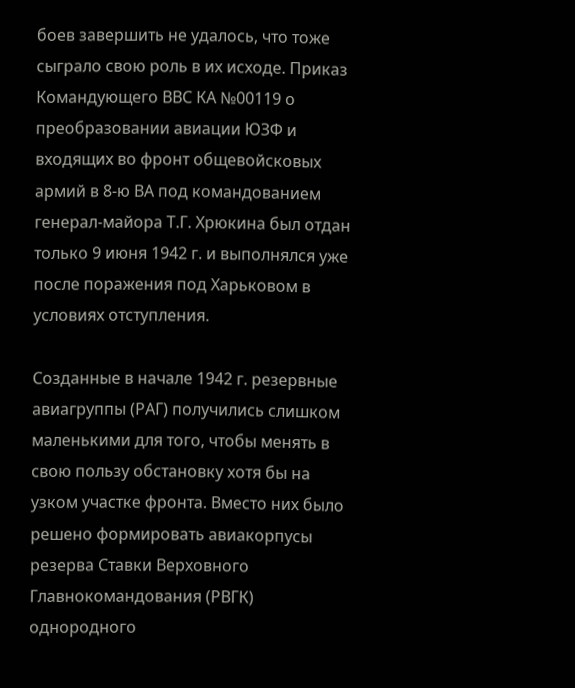боев завершить не удалось, что тоже сыграло свою роль в их исходе. Приказ Командующего ВВС КА №00119 о преобразовании авиации ЮЗФ и входящих во фронт общевойсковых армий в 8-ю ВА под командованием генерал-майора Т.Г. Хрюкина был отдан только 9 июня 1942 г. и выполнялся уже после поражения под Харьковом в условиях отступления.

Созданные в начале 1942 г. резервные авиагруппы (РАГ) получились слишком маленькими для того, чтобы менять в свою пользу обстановку хотя бы на узком участке фронта. Вместо них было решено формировать авиакорпусы резерва Ставки Верховного Главнокомандования (РВГК) однородного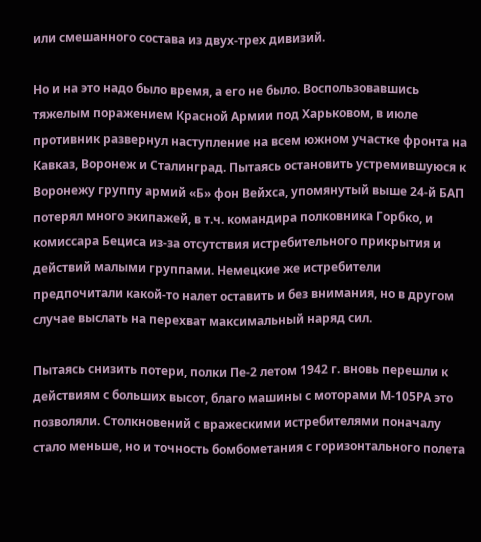или смешанного состава из двух-трех дивизий.

Но и на это надо было время, а его не было. Воспользовавшись тяжелым поражением Красной Армии под Харьковом, в июле противник развернул наступление на всем южном участке фронта на Кавказ, Воронеж и Сталинград. Пытаясь остановить устремившуюся к Воронежу группу армий «Б» фон Вейхса, упомянутый выше 24-й БАП потерял много экипажей, в т.ч. командира полковника Горбко, и комиссара Бециса из-за отсутствия истребительного прикрытия и действий малыми группами. Немецкие же истребители предпочитали какой-то налет оставить и без внимания, но в другом случае выслать на перехват максимальный наряд сил.

Пытаясь снизить потери, полки Пе-2 летом 1942 г. вновь перешли к действиям с больших высот, благо машины с моторами М-105РА это позволяли. Столкновений с вражескими истребителями поначалу стало меньше, но и точность бомбометания с горизонтального полета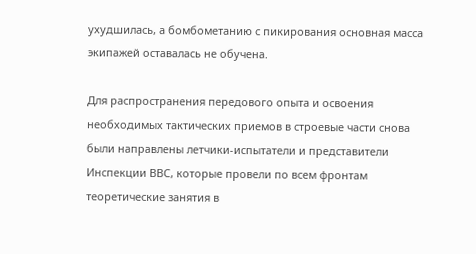ухудшилась, а бомбометанию с пикирования основная масса экипажей оставалась не обучена.

Для распространения передового опыта и освоения необходимых тактических приемов в строевые части снова были направлены летчики-испытатели и представители Инспекции ВВС, которые провели по всем фронтам теоретические занятия в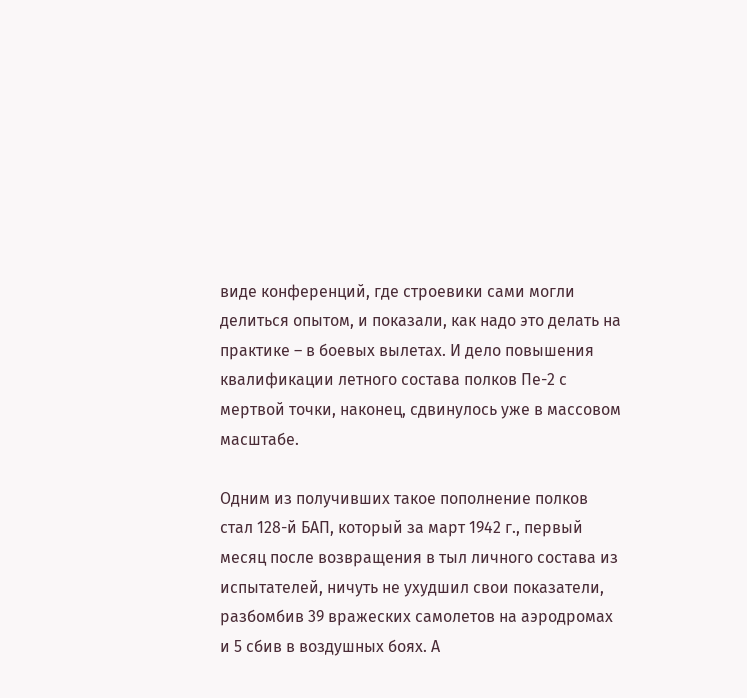виде конференций, где строевики сами могли делиться опытом, и показали, как надо это делать на практике – в боевых вылетах. И дело повышения квалификации летного состава полков Пе-2 с мертвой точки, наконец, сдвинулось уже в массовом масштабе.

Одним из получивших такое пополнение полков стал 128-й БАП, который за март 1942 г., первый месяц после возвращения в тыл личного состава из испытателей, ничуть не ухудшил свои показатели, разбомбив 39 вражеских самолетов на аэродромах и 5 сбив в воздушных боях. А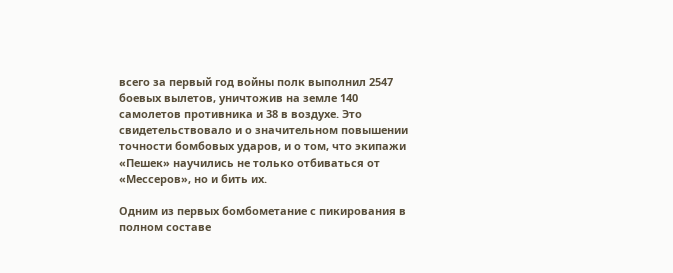всего за первый год войны полк выполнил 2547 боевых вылетов, уничтожив на земле 140 самолетов противника и 38 в воздухе. Это свидетельствовало и о значительном повышении точности бомбовых ударов, и о том, что экипажи «Пешек» научились не только отбиваться от «Мессеров», но и бить их.

Одним из первых бомбометание с пикирования в полном составе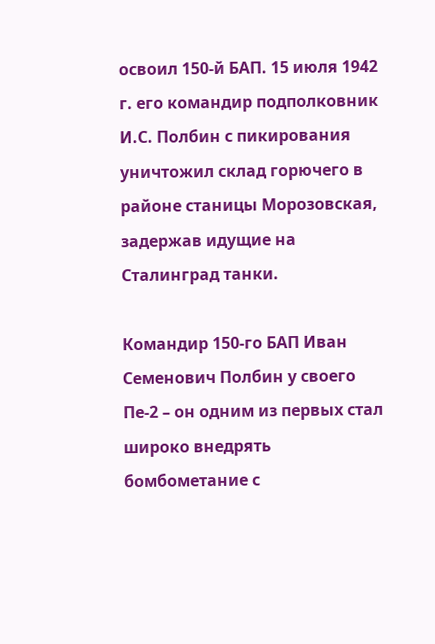освоил 150-й БАП. 15 июля 1942 г. его командир подполковник И.С. Полбин с пикирования уничтожил склад горючего в районе станицы Морозовская, задержав идущие на Сталинград танки.

Командир 150-го БАП Иван Семенович Полбин у своего Пе-2 – он одним из первых стал широко внедрять бомбометание с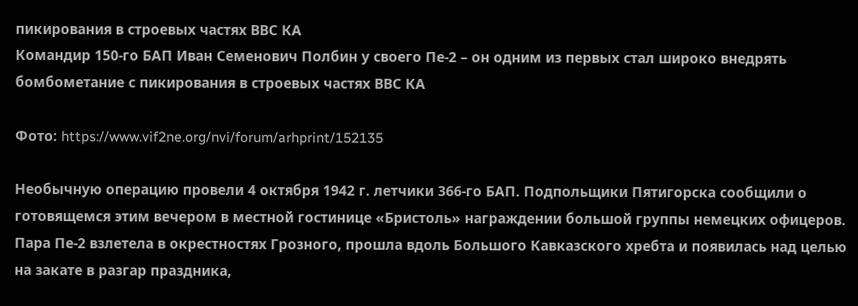пикирования в строевых частях ВВС КА
Командир 150-го БАП Иван Семенович Полбин у своего Пе-2 – он одним из первых стал широко внедрять бомбометание с пикирования в строевых частях ВВС КА

Фото: https://www.vif2ne.org/nvi/forum/arhprint/152135

Необычную операцию провели 4 октября 1942 г. летчики 366-го БАП. Подпольщики Пятигорска сообщили о готовящемся этим вечером в местной гостинице «Бристоль» награждении большой группы немецких офицеров. Пара Пе-2 взлетела в окрестностях Грозного, прошла вдоль Большого Кавказского хребта и появилась над целью на закате в разгар праздника,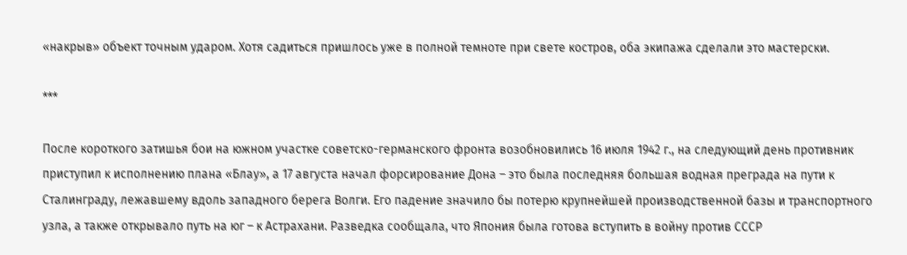«накрыв» объект точным ударом. Хотя садиться пришлось уже в полной темноте при свете костров, оба экипажа сделали это мастерски.

***

После короткого затишья бои на южном участке советско-германского фронта возобновились 16 июля 1942 г., на следующий день противник приступил к исполнению плана «Блау», а 17 августа начал форсирование Дона – это была последняя большая водная преграда на пути к Сталинграду, лежавшему вдоль западного берега Волги. Его падение значило бы потерю крупнейшей производственной базы и транспортного узла, а также открывало путь на юг – к Астрахани. Разведка сообщала, что Япония была готова вступить в войну против СССР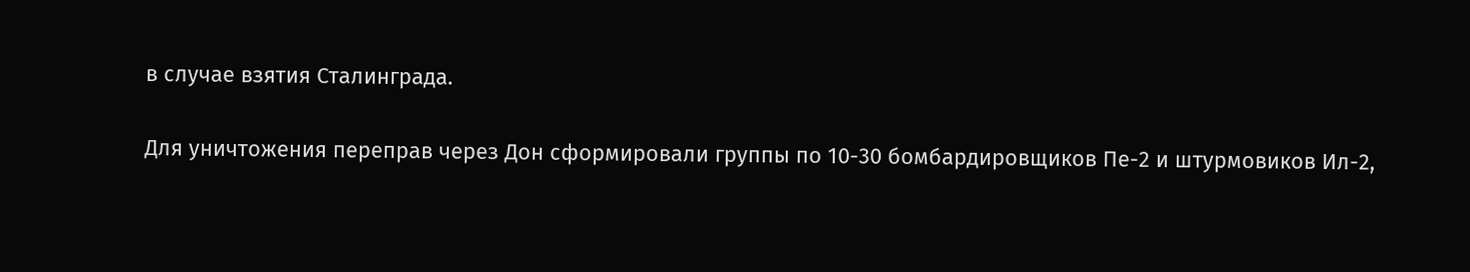в случае взятия Сталинграда.

Для уничтожения переправ через Дон сформировали группы по 10-30 бомбардировщиков Пе-2 и штурмовиков Ил-2,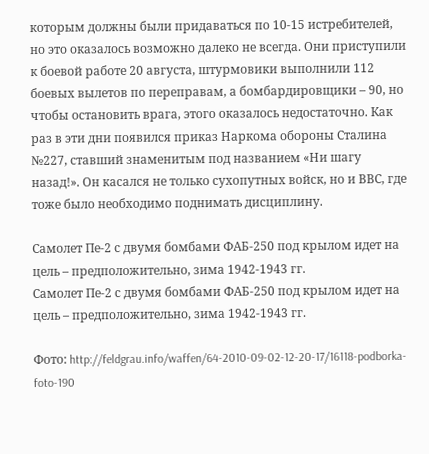которым должны были придаваться по 10-15 истребителей, но это оказалось возможно далеко не всегда. Они приступили к боевой работе 20 августа, штурмовики выполнили 112 боевых вылетов по переправам, а бомбардировщики – 90, но чтобы остановить врага, этого оказалось недостаточно. Как раз в эти дни появился приказ Наркома обороны Сталина №227, ставший знаменитым под названием «Ни шагу назад!». Он касался не только сухопутных войск, но и ВВС, где тоже было необходимо поднимать дисциплину.

Самолет Пе-2 с двумя бомбами ФАБ-250 под крылом идет на цель – предположительно, зима 1942-1943 гг.
Самолет Пе-2 с двумя бомбами ФАБ-250 под крылом идет на цель – предположительно, зима 1942-1943 гг.

Фото: http://feldgrau.info/waffen/64-2010-09-02-12-20-17/16118-podborka-foto-190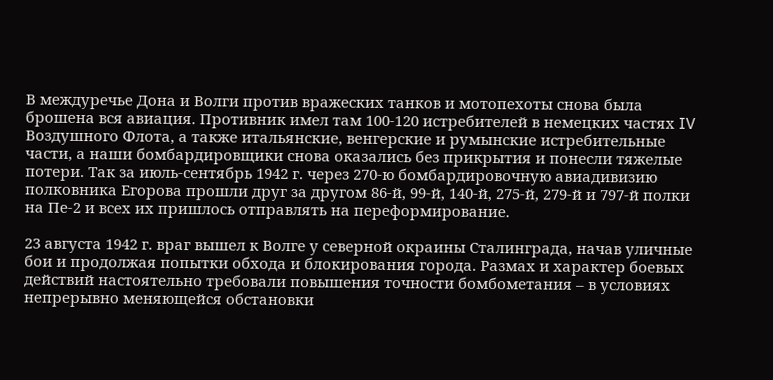В междуречье Дона и Волги против вражеских танков и мотопехоты снова была брошена вся авиация. Противник имел там 100-120 истребителей в немецких частях IV Воздушного Флота, а также итальянские, венгерские и румынские истребительные части, а наши бомбардировщики снова оказались без прикрытия и понесли тяжелые потери. Так за июль-сентябрь 1942 г. через 270-ю бомбардировочную авиадивизию полковника Егорова прошли друг за другом 86-й, 99-й, 140-й, 275-й, 279-й и 797-й полки на Пе-2 и всех их пришлось отправлять на переформирование.

23 августа 1942 г. враг вышел к Волге у северной окраины Сталинграда, начав уличные бои и продолжая попытки обхода и блокирования города. Размах и характер боевых действий настоятельно требовали повышения точности бомбометания – в условиях непрерывно меняющейся обстановки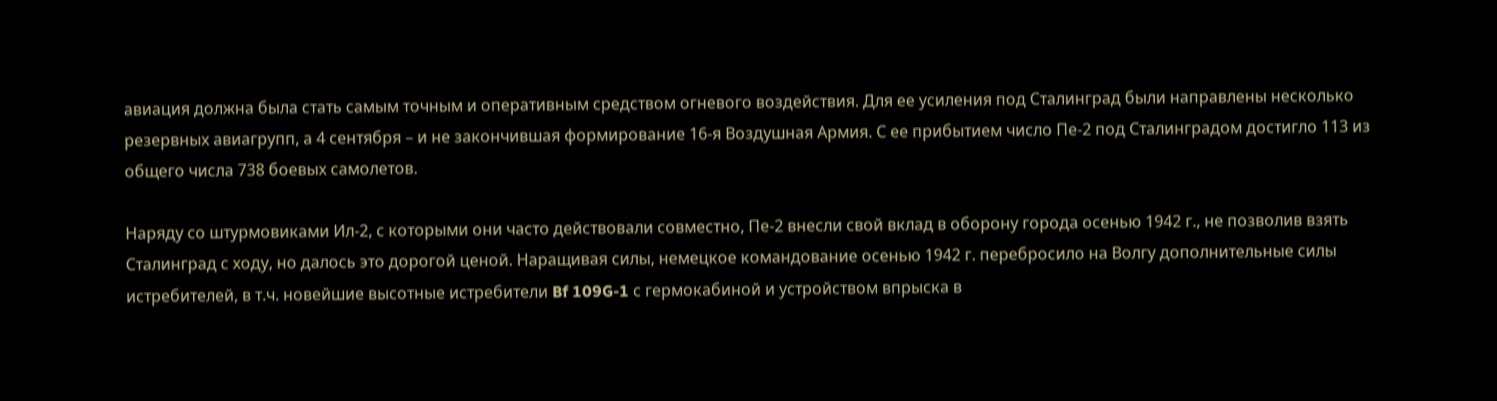авиация должна была стать самым точным и оперативным средством огневого воздействия. Для ее усиления под Сталинград были направлены несколько резервных авиагрупп, а 4 сентября – и не закончившая формирование 16-я Воздушная Армия. С ее прибытием число Пе-2 под Сталинградом достигло 113 из общего числа 738 боевых самолетов.

Наряду со штурмовиками Ил-2, с которыми они часто действовали совместно, Пе-2 внесли свой вклад в оборону города осенью 1942 г., не позволив взять Сталинград с ходу, но далось это дорогой ценой. Наращивая силы, немецкое командование осенью 1942 г. перебросило на Волгу дополнительные силы истребителей, в т.ч. новейшие высотные истребители Bf 109G-1 с гермокабиной и устройством впрыска в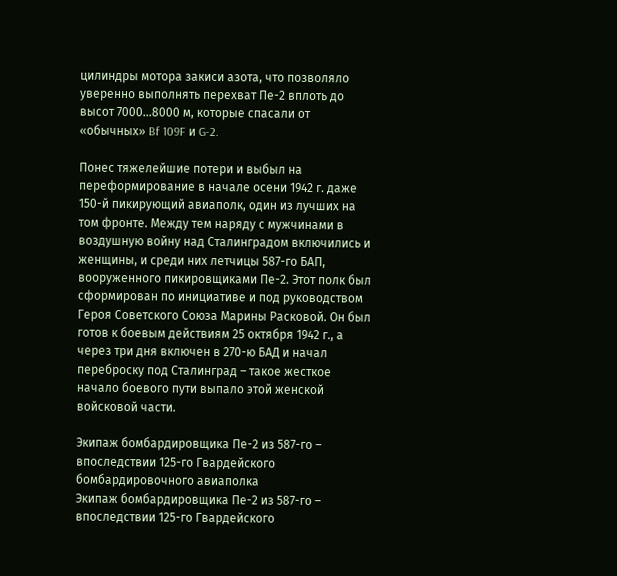цилиндры мотора закиси азота, что позволяло уверенно выполнять перехват Пе-2 вплоть до высот 7000…8000 м, которые спасали от «обычных» Bf 109F и G-2.

Понес тяжелейшие потери и выбыл на переформирование в начале осени 1942 г. даже 150-й пикирующий авиаполк, один из лучших на том фронте. Между тем наряду с мужчинами в воздушную войну над Сталинградом включились и женщины, и среди них летчицы 587-го БАП, вооруженного пикировщиками Пе-2. Этот полк был сформирован по инициативе и под руководством Героя Советского Союза Марины Расковой. Он был готов к боевым действиям 25 октября 1942 г., а через три дня включен в 270-ю БАД и начал переброску под Сталинград – такое жесткое начало боевого пути выпало этой женской войсковой части.

Экипаж бомбардировщика Пе-2 из 587-го – впоследствии 125-го Гвардейского бомбардировочного авиаполка
Экипаж бомбардировщика Пе-2 из 587-го – впоследствии 125-го Гвардейского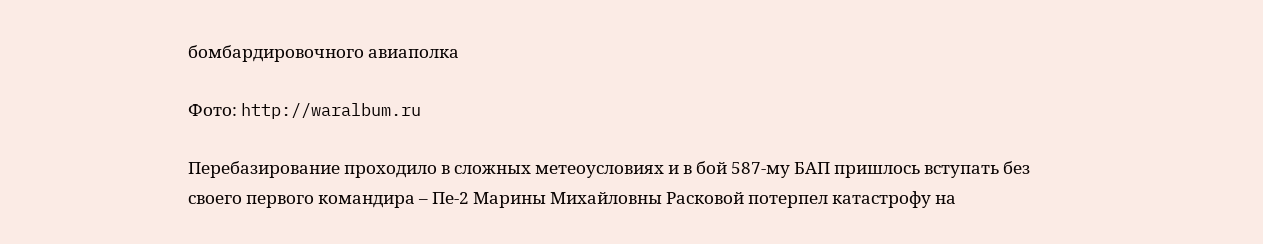бомбардировочного авиаполка

Фото: http://waralbum.ru

Перебазирование проходило в сложных метеоусловиях и в бой 587-му БАП пришлось вступать без своего первого командира – Пе-2 Марины Михайловны Расковой потерпел катастрофу на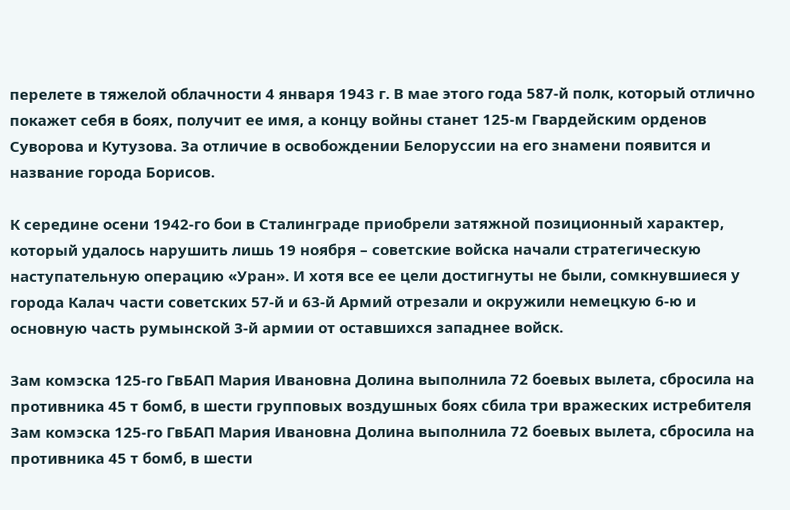перелете в тяжелой облачности 4 января 1943 г. В мае этого года 587-й полк, который отлично покажет себя в боях, получит ее имя, а концу войны станет 125-м Гвардейским орденов Суворова и Кутузова. За отличие в освобождении Белоруссии на его знамени появится и название города Борисов.

К середине осени 1942-го бои в Сталинграде приобрели затяжной позиционный характер, который удалось нарушить лишь 19 ноября – советские войска начали стратегическую наступательную операцию «Уран». И хотя все ее цели достигнуты не были, сомкнувшиеся у города Калач части советских 57-й и 63-й Армий отрезали и окружили немецкую 6-ю и основную часть румынской 3-й армии от оставшихся западнее войск.

Зам комэска 125-го ГвБАП Мария Ивановна Долина выполнила 72 боевых вылета, сбросила на противника 45 т бомб, в шести групповых воздушных боях сбила три вражеских истребителя
Зам комэска 125-го ГвБАП Мария Ивановна Долина выполнила 72 боевых вылета, сбросила на противника 45 т бомб, в шести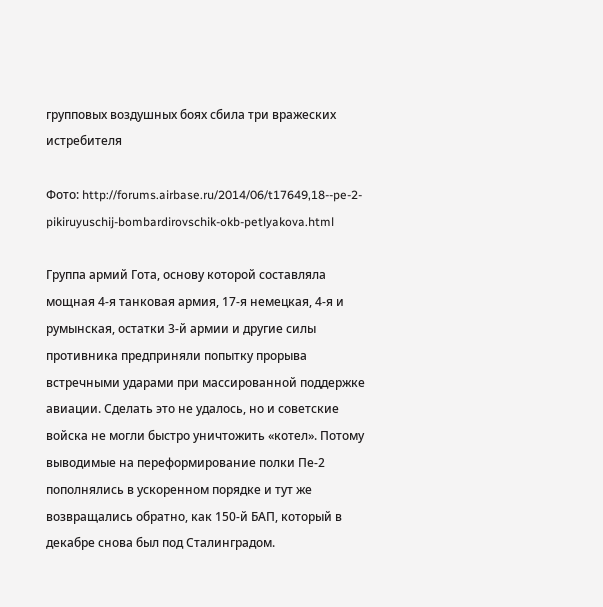групповых воздушных боях сбила три вражеских истребителя

Фото: http://forums.airbase.ru/2014/06/t17649,18--pe-2-pikiruyuschij-bombardirovschik-okb-petlyakova.html

Группа армий Гота, основу которой составляла мощная 4-я танковая армия, 17-я немецкая, 4-я и румынская, остатки 3-й армии и другие силы противника предприняли попытку прорыва встречными ударами при массированной поддержке авиации. Сделать это не удалось, но и советские войска не могли быстро уничтожить «котел». Потому выводимые на переформирование полки Пе-2 пополнялись в ускоренном порядке и тут же возвращались обратно, как 150-й БАП, который в декабре снова был под Сталинградом.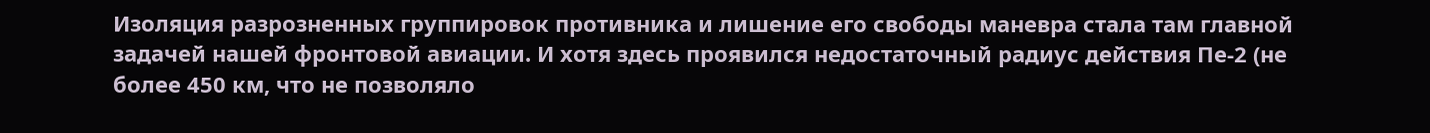Изоляция разрозненных группировок противника и лишение его свободы маневра стала там главной задачей нашей фронтовой авиации. И хотя здесь проявился недостаточный радиус действия Пе-2 (не более 450 км, что не позволяло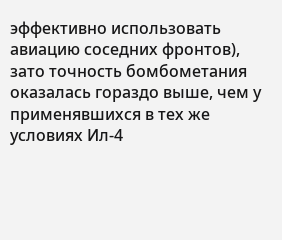эффективно использовать авиацию соседних фронтов), зато точность бомбометания оказалась гораздо выше, чем у применявшихся в тех же условиях Ил-4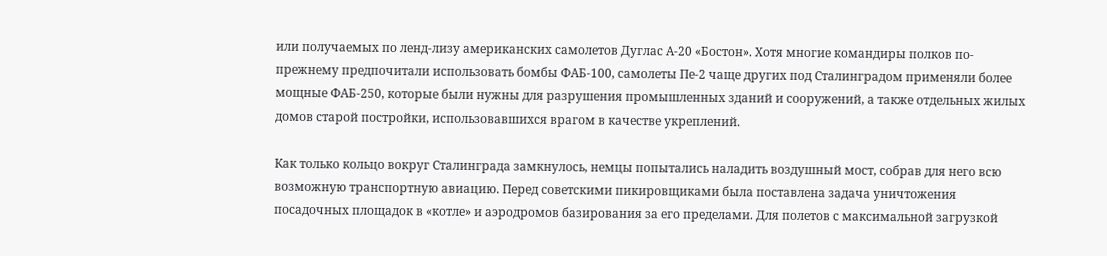или получаемых по ленд-лизу американских самолетов Дуглас А-20 «Бостон». Хотя многие командиры полков по-прежнему предпочитали использовать бомбы ФАБ-100, самолеты Пе-2 чаще других под Сталинградом применяли более мощные ФАБ-250, которые были нужны для разрушения промышленных зданий и сооружений, а также отдельных жилых домов старой постройки, использовавшихся врагом в качестве укреплений.

Как только кольцо вокруг Сталинграда замкнулось, немцы попытались наладить воздушный мост, собрав для него всю возможную транспортную авиацию. Перед советскими пикировщиками была поставлена задача уничтожения посадочных площадок в «котле» и аэродромов базирования за его пределами. Для полетов с максимальной загрузкой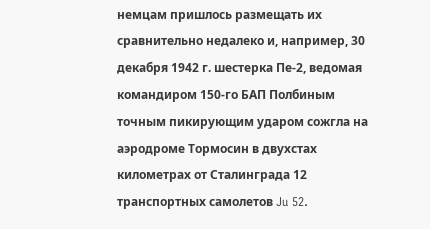немцам пришлось размещать их сравнительно недалеко и, например, 30 декабря 1942 г. шестерка Пе-2, ведомая командиром 150-го БАП Полбиным точным пикирующим ударом сожгла на аэродроме Тормосин в двухстах километрах от Сталинграда 12 транспортных самолетов Ju 52.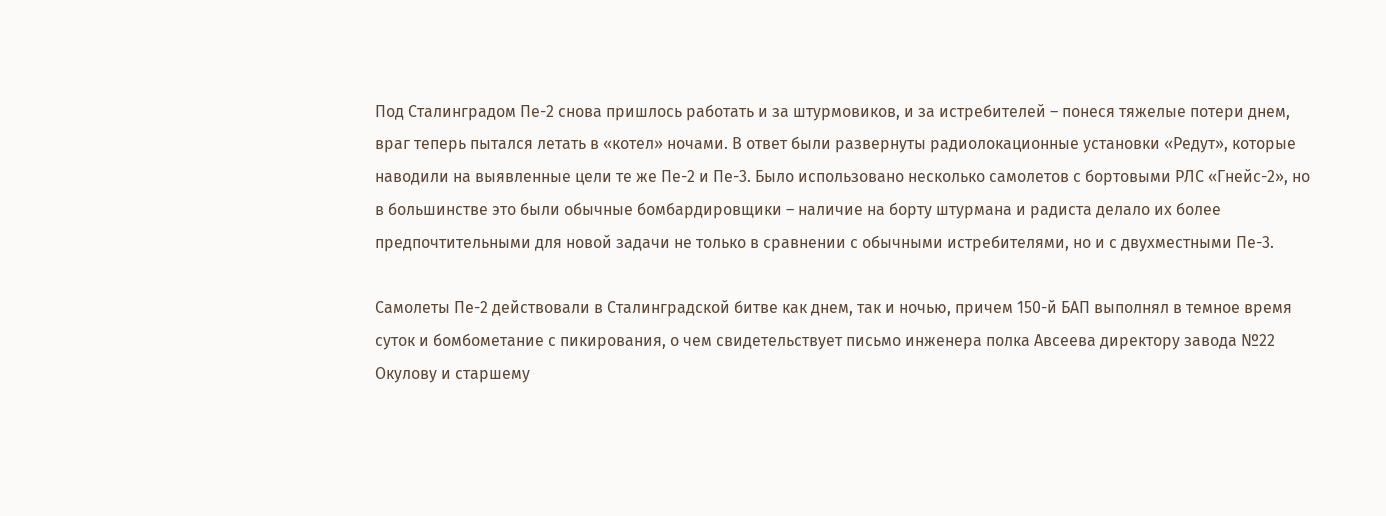Под Сталинградом Пе-2 снова пришлось работать и за штурмовиков, и за истребителей – понеся тяжелые потери днем, враг теперь пытался летать в «котел» ночами. В ответ были развернуты радиолокационные установки «Редут», которые наводили на выявленные цели те же Пе-2 и Пе-3. Было использовано несколько самолетов с бортовыми РЛС «Гнейс-2», но в большинстве это были обычные бомбардировщики – наличие на борту штурмана и радиста делало их более предпочтительными для новой задачи не только в сравнении с обычными истребителями, но и с двухместными Пе-3.

Самолеты Пе-2 действовали в Сталинградской битве как днем, так и ночью, причем 150-й БАП выполнял в темное время суток и бомбометание с пикирования, о чем свидетельствует письмо инженера полка Авсеева директору завода №22 Окулову и старшему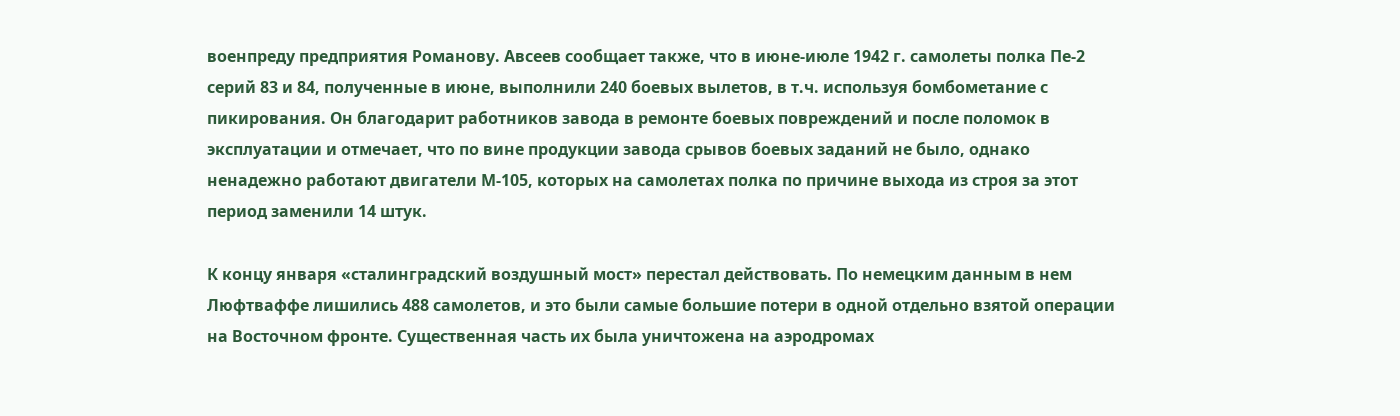военпреду предприятия Романову. Авсеев сообщает также, что в июне-июле 1942 г. самолеты полка Пе-2 серий 83 и 84, полученные в июне, выполнили 240 боевых вылетов, в т.ч. используя бомбометание с пикирования. Он благодарит работников завода в ремонте боевых повреждений и после поломок в эксплуатации и отмечает, что по вине продукции завода срывов боевых заданий не было, однако ненадежно работают двигатели М-105, которых на самолетах полка по причине выхода из строя за этот период заменили 14 штук.

К концу января «сталинградский воздушный мост» перестал действовать. По немецким данным в нем Люфтваффе лишились 488 самолетов, и это были самые большие потери в одной отдельно взятой операции на Восточном фронте. Существенная часть их была уничтожена на аэродромах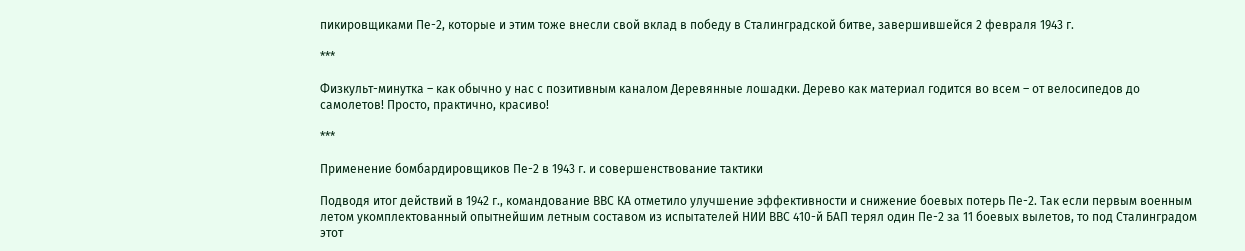пикировщиками Пе-2, которые и этим тоже внесли свой вклад в победу в Сталинградской битве, завершившейся 2 февраля 1943 г.

***

Физкульт-минутка – как обычно у нас с позитивным каналом Деревянные лошадки. Дерево как материал годится во всем – от велосипедов до самолетов! Просто, практично, красиво!

***

Применение бомбардировщиков Пе-2 в 1943 г. и совершенствование тактики

Подводя итог действий в 1942 г., командование ВВС КА отметило улучшение эффективности и снижение боевых потерь Пе-2. Так если первым военным летом укомплектованный опытнейшим летным составом из испытателей НИИ ВВС 410-й БАП терял один Пе-2 за 11 боевых вылетов, то под Сталинградом этот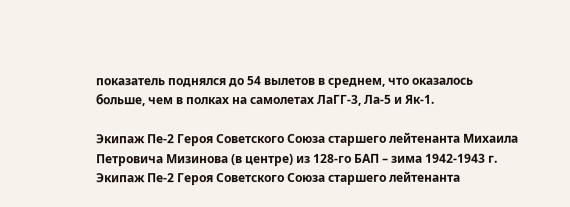показатель поднялся до 54 вылетов в среднем, что оказалось больше, чем в полках на самолетах ЛаГГ-3, Ла-5 и Як-1.

Экипаж Пе-2 Героя Советского Союза старшего лейтенанта Михаила Петровича Мизинова (в центре) из 128-го БАП – зима 1942-1943 г.
Экипаж Пе-2 Героя Советского Союза старшего лейтенанта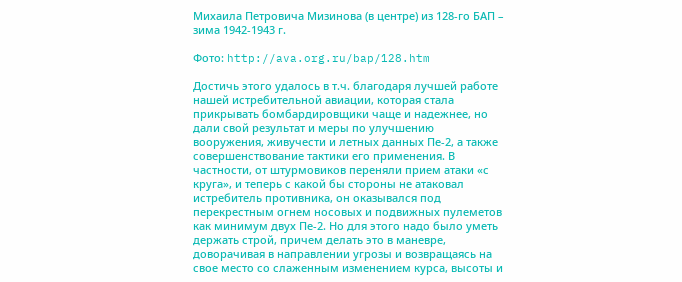Михаила Петровича Мизинова (в центре) из 128-го БАП – зима 1942-1943 г.

Фото: http://ava.org.ru/bap/128.htm

Достичь этого удалось в т.ч. благодаря лучшей работе нашей истребительной авиации, которая стала прикрывать бомбардировщики чаще и надежнее, но дали свой результат и меры по улучшению вооружения, живучести и летных данных Пе-2, а также совершенствование тактики его применения. В частности, от штурмовиков переняли прием атаки «с круга», и теперь с какой бы стороны не атаковал истребитель противника, он оказывался под перекрестным огнем носовых и подвижных пулеметов как минимум двух Пе-2. Но для этого надо было уметь держать строй, причем делать это в маневре, доворачивая в направлении угрозы и возвращаясь на свое место со слаженным изменением курса, высоты и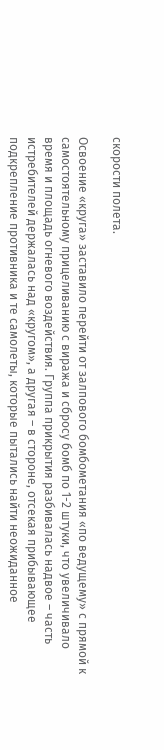скорости полета.

Освоение «круга» заставило перейти от залпового бомбометания «по ведущему» с прямой к самостоятельному прицеливанию с виража и сбросу бомб по 1-2 штуки, что увеличивало время и площадь огневого воздействия. Группа прикрытия разбивалась надвое – часть истребителей держалась над «кругом», а другая – в стороне, отсекая прибывающее подкрепление противника и те самолеты, которые пытались найти неожиданное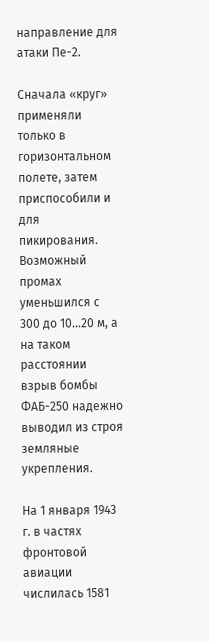направление для атаки Пе-2.

Сначала «круг» применяли только в горизонтальном полете, затем приспособили и для пикирования. Возможный промах уменьшился с 300 до 10…20 м, а на таком расстоянии взрыв бомбы ФАБ-250 надежно выводил из строя земляные укрепления.

На 1 января 1943 г. в частях фронтовой авиации числилась 1581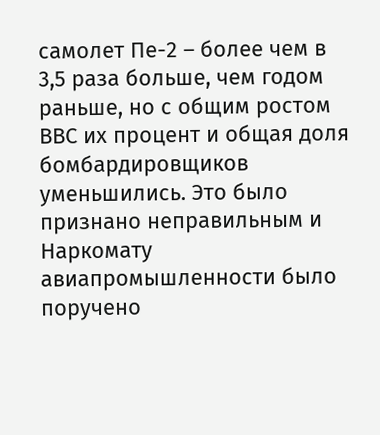самолет Пе-2 – более чем в 3,5 раза больше, чем годом раньше, но с общим ростом ВВС их процент и общая доля бомбардировщиков уменьшились. Это было признано неправильным и Наркомату авиапромышленности было поручено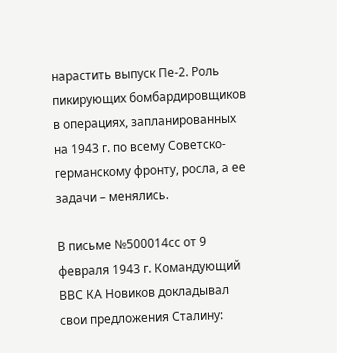нарастить выпуск Пе-2. Роль пикирующих бомбардировщиков в операциях, запланированных на 1943 г. по всему Советско-германскому фронту, росла, а ее задачи – менялись.

В письме №500014сс от 9 февраля 1943 г. Командующий ВВС КА Новиков докладывал свои предложения Сталину: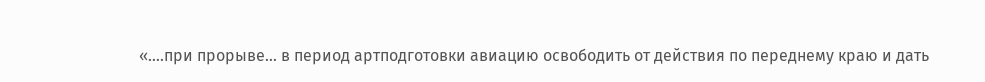«….при прорыве… в период артподготовки авиацию освободить от действия по переднему краю и дать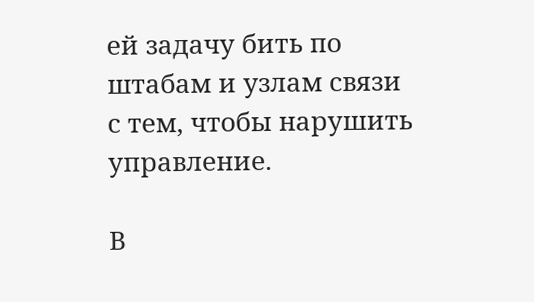ей задачу бить по штабам и узлам связи с тем, чтобы нарушить управление.

В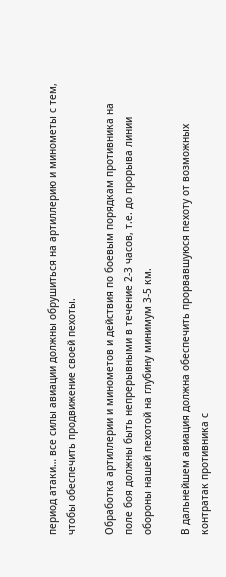период атаки… все силы авиации должны обрушиться на артиллерию и минометы с тем, чтобы обеспечить продвижение своей пехоты.

Обработка артиллерии и минометов и действия по боевым порядкам противника на поле боя должны быть непрерывными в течение 2-3 часов, т.е. до прорыва линии обороны нашей пехотой на глубину минимум 3-5 км.

В дальнейшем авиация должна обеспечить прорвавшуюся пехоту от возможных контратак противника с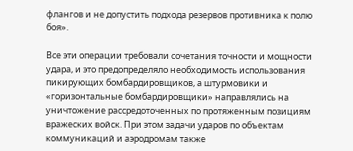флангов и не допустить подхода резервов противника к полю боя».

Все эти операции требовали сочетания точности и мощности удара, и это предопределяло необходимость использования пикирующих бомбардировщиков, а штурмовики и «горизонтальные бомбардировщики» направлялись на уничтожение рассредоточенных по протяженным позициям вражеских войск. При этом задачи ударов по объектам коммуникаций и аэродромам также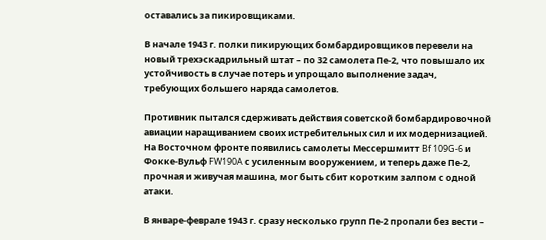оставались за пикировщиками.

В начале 1943 г. полки пикирующих бомбардировщиков перевели на новый трехэскадрильный штат – по 32 самолета Пе-2, что повышало их устойчивость в случае потерь и упрощало выполнение задач, требующих большего наряда самолетов.

Противник пытался сдерживать действия советской бомбардировочной авиации наращиванием своих истребительных сил и их модернизацией. На Восточном фронте появились самолеты Мессершмитт Bf 109G-6 и Фокке-Вульф FW190A с усиленным вооружением, и теперь даже Пе-2, прочная и живучая машина, мог быть сбит коротким залпом с одной атаки.

В январе-феврале 1943 г. сразу несколько групп Пе-2 пропали без вести –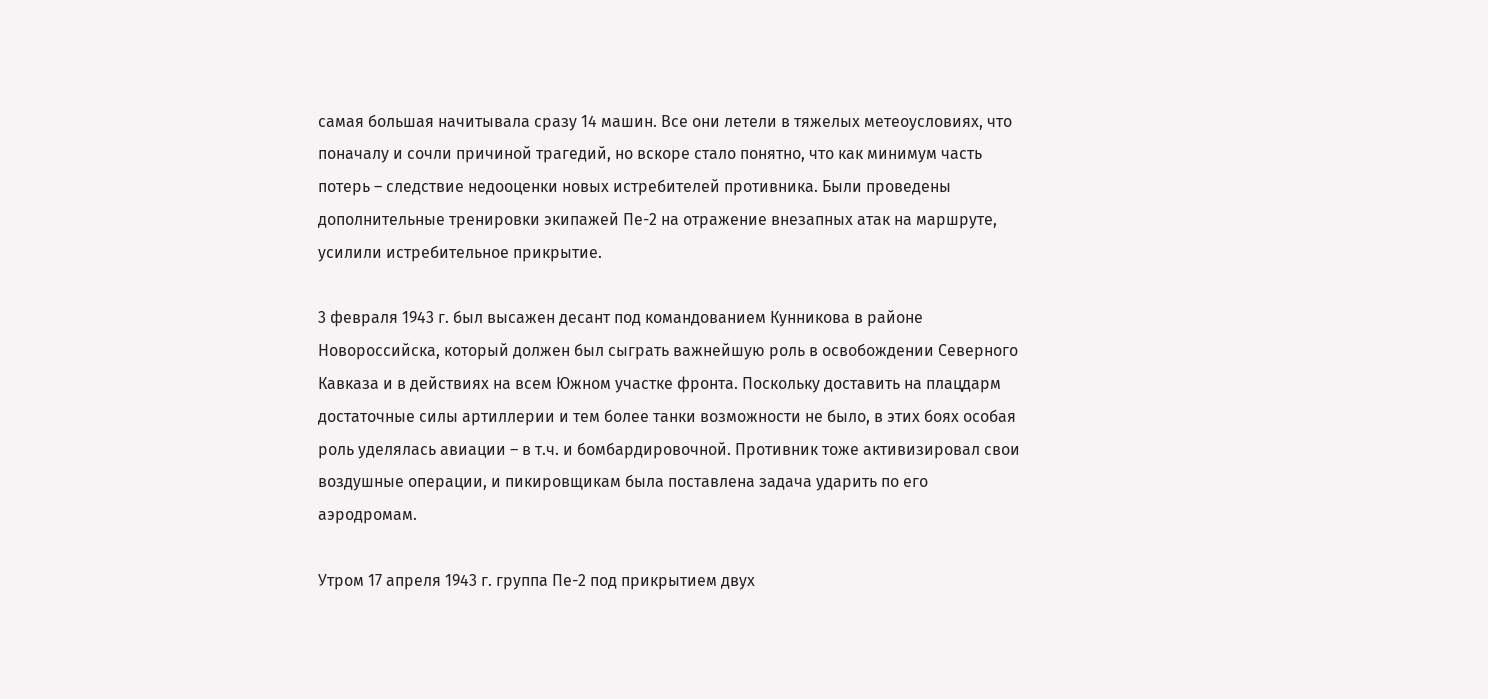самая большая начитывала сразу 14 машин. Все они летели в тяжелых метеоусловиях, что поначалу и сочли причиной трагедий, но вскоре стало понятно, что как минимум часть потерь – следствие недооценки новых истребителей противника. Были проведены дополнительные тренировки экипажей Пе-2 на отражение внезапных атак на маршруте, усилили истребительное прикрытие.

3 февраля 1943 г. был высажен десант под командованием Кунникова в районе Новороссийска, который должен был сыграть важнейшую роль в освобождении Северного Кавказа и в действиях на всем Южном участке фронта. Поскольку доставить на плацдарм достаточные силы артиллерии и тем более танки возможности не было, в этих боях особая роль уделялась авиации – в т.ч. и бомбардировочной. Противник тоже активизировал свои воздушные операции, и пикировщикам была поставлена задача ударить по его аэродромам.

Утром 17 апреля 1943 г. группа Пе-2 под прикрытием двух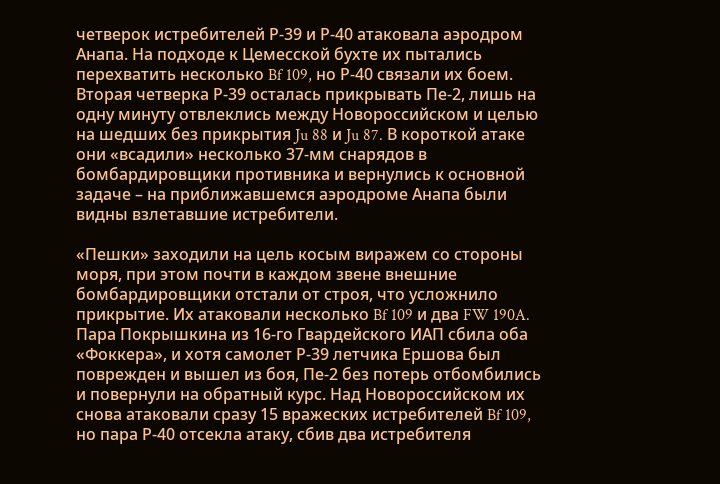четверок истребителей Р-39 и Р-40 атаковала аэродром Анапа. На подходе к Цемесской бухте их пытались перехватить несколько Bf 109, но Р-40 связали их боем. Вторая четверка Р-39 осталась прикрывать Пе-2, лишь на одну минуту отвлеклись между Новороссийском и целью на шедших без прикрытия Ju 88 и Ju 87. В короткой атаке они «всадили» несколько 37-мм снарядов в бомбардировщики противника и вернулись к основной задаче – на приближавшемся аэродроме Анапа были видны взлетавшие истребители.

«Пешки» заходили на цель косым виражем со стороны моря, при этом почти в каждом звене внешние бомбардировщики отстали от строя, что усложнило прикрытие. Их атаковали несколько Bf 109 и два FW 190A. Пара Покрышкина из 16-го Гвардейского ИАП сбила оба «Фоккера», и хотя самолет Р-39 летчика Ершова был поврежден и вышел из боя, Пе-2 без потерь отбомбились и повернули на обратный курс. Над Новороссийском их снова атаковали сразу 15 вражеских истребителей Bf 109, но пара Р-40 отсекла атаку, сбив два истребителя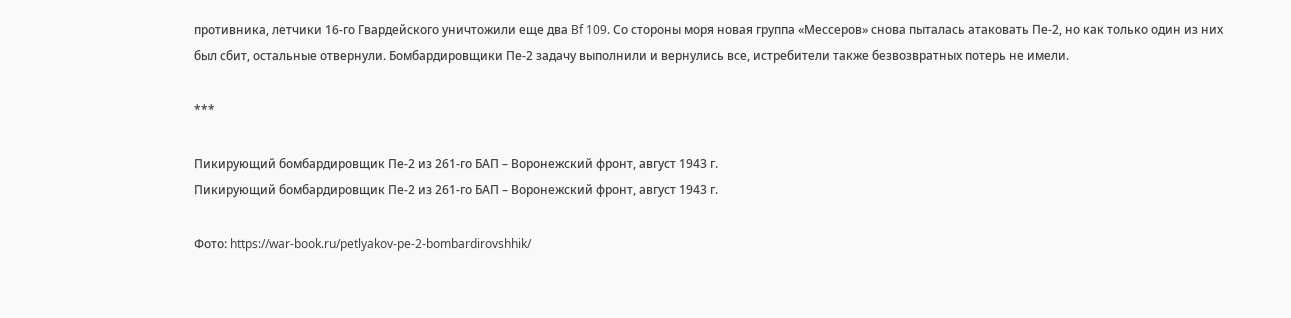противника, летчики 16-го Гвардейского уничтожили еще два Bf 109. Со стороны моря новая группа «Мессеров» снова пыталась атаковать Пе-2, но как только один из них был сбит, остальные отвернули. Бомбардировщики Пе-2 задачу выполнили и вернулись все, истребители также безвозвратных потерь не имели.

***

Пикирующий бомбардировщик Пе-2 из 261-го БАП – Воронежский фронт, август 1943 г.
Пикирующий бомбардировщик Пе-2 из 261-го БАП – Воронежский фронт, август 1943 г.

Фото: https://war-book.ru/petlyakov-pe-2-bombardirovshhik/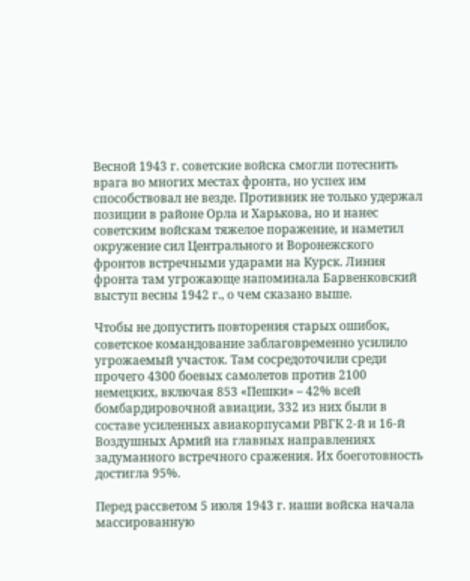Весной 1943 г. советские войска смогли потеснить врага во многих местах фронта, но успех им способствовал не везде. Противник не только удержал позиции в районе Орла и Харькова, но и нанес советским войскам тяжелое поражение, и наметил окружение сил Центрального и Воронежского фронтов встречными ударами на Курск. Линия фронта там угрожающе напоминала Барвенковский выступ весны 1942 г., о чем сказано выше.

Чтобы не допустить повторения старых ошибок, советское командование заблаговременно усилило угрожаемый участок. Там сосредоточили среди прочего 4300 боевых самолетов против 2100 немецких, включая 853 «Пешки» – 42% всей бомбардировочной авиации, 332 из них были в составе усиленных авиакорпусами РВГК 2-й и 16-й Воздушных Армий на главных направлениях задуманного встречного сражения. Их боеготовность достигла 95%.

Перед рассветом 5 июля 1943 г. наши войска начала массированную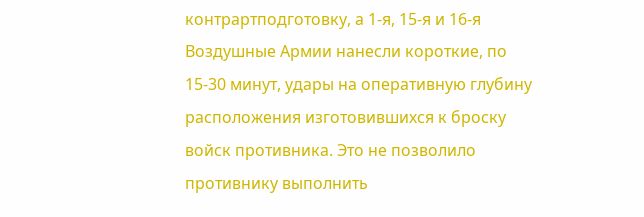контрартподготовку, а 1-я, 15-я и 16-я Воздушные Армии нанесли короткие, по 15-30 минут, удары на оперативную глубину расположения изготовившихся к броску войск противника. Это не позволило противнику выполнить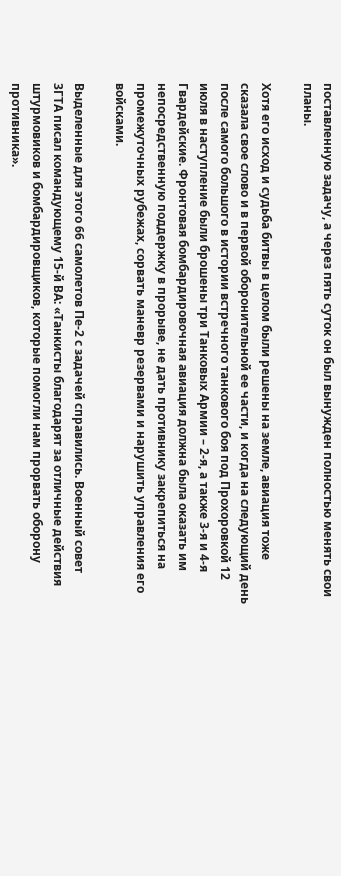поставленную задачу, а через пять суток он был вынужден полностью менять свои планы.

Хотя его исход и судьба битвы в целом были решены на земле, авиация тоже сказала свое слово и в первой оборонительной ее части, и когда на следующий день после самого большого в истории встречного танкового боя под Прохоровкой 12 июля в наступление были брошены три Танковых Армии – 2-я, а также 3-я и 4-я Гвардейские. Фронтовая бомбардировочная авиация должна была оказать им непосредственную поддержку в прорыве, не дать противнику закрепиться на промежуточных рубежах, сорвать маневр резервами и нарушить управления его войсками.

Выделенные для этого 66 самолетов Пе-2 с задачей справились. Военный совет 3ГТА писал командующему 15-й ВА: «Танкисты благодарят за отличные действия штурмовиков и бомбардировщиков, которые помогли нам прорвать оборону противника».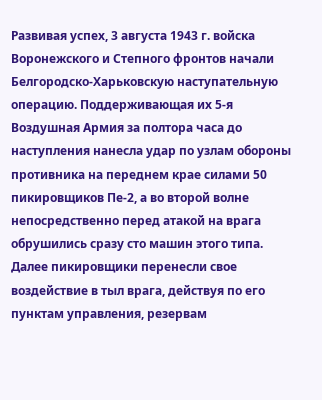Развивая успех, 3 августа 1943 г. войска Воронежского и Степного фронтов начали Белгородско-Харьковскую наступательную операцию. Поддерживающая их 5-я Воздушная Армия за полтора часа до наступления нанесла удар по узлам обороны противника на переднем крае силами 50 пикировщиков Пе-2, а во второй волне непосредственно перед атакой на врага обрушились сразу сто машин этого типа. Далее пикировщики перенесли свое воздействие в тыл врага, действуя по его пунктам управления, резервам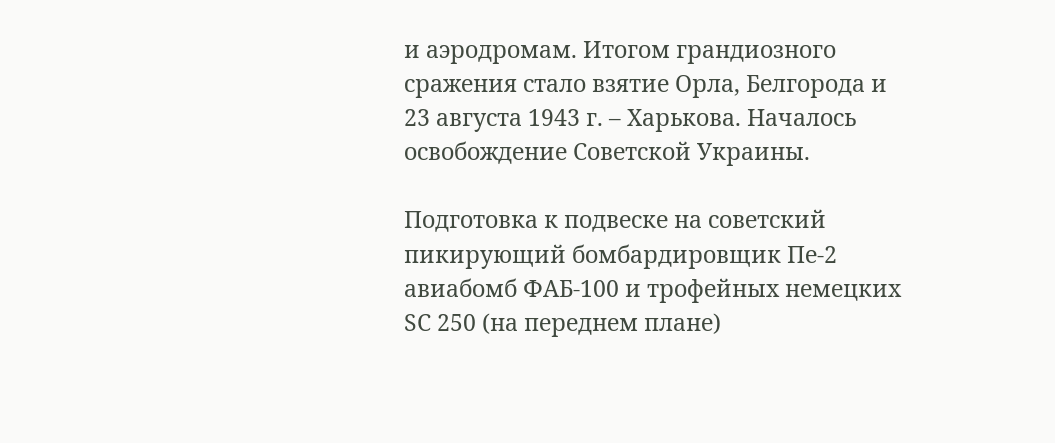и аэродромам. Итогом грандиозного сражения стало взятие Орла, Белгорода и 23 августа 1943 г. – Харькова. Началось освобождение Советской Украины.

Подготовка к подвеске на советский пикирующий бомбардировщик Пе-2 авиабомб ФАБ-100 и трофейных немецких SC 250 (на переднем плане)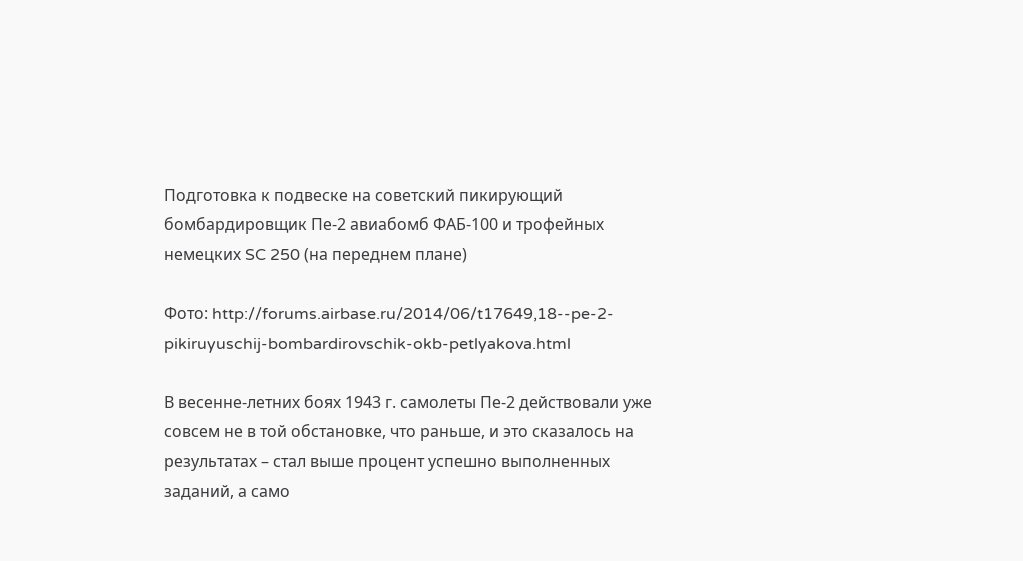Подготовка к подвеске на советский пикирующий бомбардировщик Пе-2 авиабомб ФАБ-100 и трофейных немецких SC 250 (на переднем плане)

Фото: http://forums.airbase.ru/2014/06/t17649,18--pe-2-pikiruyuschij-bombardirovschik-okb-petlyakova.html

В весенне-летних боях 1943 г. самолеты Пе-2 действовали уже совсем не в той обстановке, что раньше, и это сказалось на результатах – стал выше процент успешно выполненных заданий, а само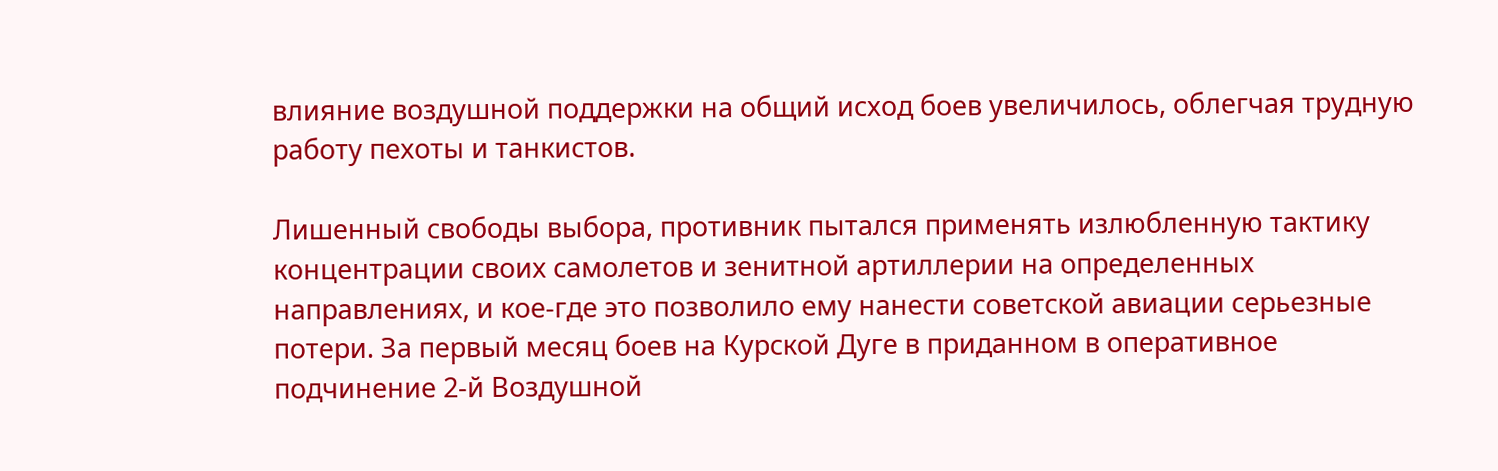влияние воздушной поддержки на общий исход боев увеличилось, облегчая трудную работу пехоты и танкистов.

Лишенный свободы выбора, противник пытался применять излюбленную тактику концентрации своих самолетов и зенитной артиллерии на определенных направлениях, и кое-где это позволило ему нанести советской авиации серьезные потери. За первый месяц боев на Курской Дуге в приданном в оперативное подчинение 2-й Воздушной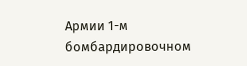Армии 1-м бомбардировочном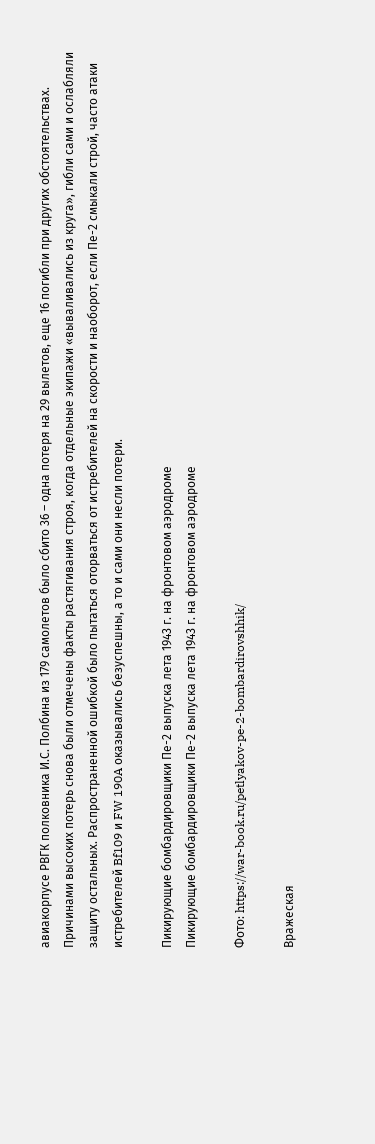авиакорпусе РВГК полковника И.С. Полбина из 179 самолетов было сбито 36 – одна потеря на 29 вылетов, еще 16 погибли при других обстоятельствах. Причинами высоких потерь снова были отмечены факты растягивания строя, когда отдельные экипажи «вываливались из круга», гибли сами и ослабляли защиту остальных. Распространенной ошибкой было пытаться оторваться от истребителей на скорости и наоборот, если Пе-2 смыкали строй, часто атаки истребителей Bf109 и FW 190A оказывались безуспешны, а то и сами они несли потери.

Пикирующие бомбардировщики Пе-2 выпуска лета 1943 г. на фронтовом аэродроме
Пикирующие бомбардировщики Пе-2 выпуска лета 1943 г. на фронтовом аэродроме

Фото: https://war-book.ru/petlyakov-pe-2-bombardirovshhik/

Вражеская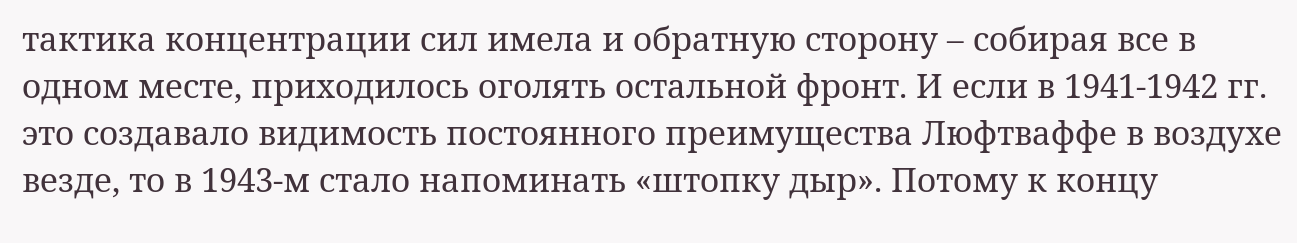тактика концентрации сил имела и обратную сторону – собирая все в одном месте, приходилось оголять остальной фронт. И если в 1941-1942 гг. это создавало видимость постоянного преимущества Люфтваффе в воздухе везде, то в 1943-м стало напоминать «штопку дыр». Потому к концу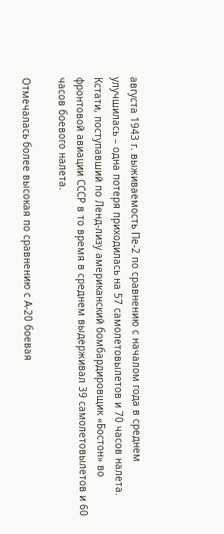августа 1943 г. выживаемость Пе-2 по сравнению с началом года в среднем улучшилась – одна потеря приходилась на 57 самолетовылетов и 70 часов налета. Кстати, поступавший по Ленд-лизу американский бомбардировщик «Бостон» во фронтовой авиации СССР в то время в среднем выдерживал 39 самолетовылетов и 60 часов боевого налета.

Отмечалась более высокая по сравнению с А-20 боевая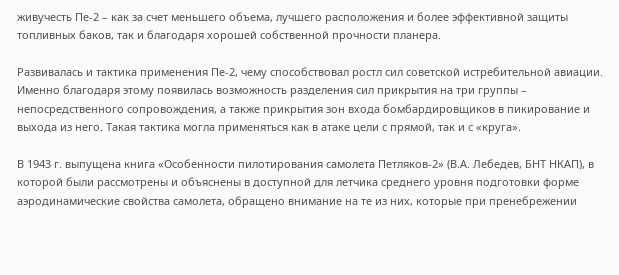живучесть Пе-2 – как за счет меньшего объема, лучшего расположения и более эффективной защиты топливных баков, так и благодаря хорошей собственной прочности планера.

Развивалась и тактика применения Пе-2, чему способствовал ростл сил советской истребительной авиации. Именно благодаря этому появилась возможность разделения сил прикрытия на три группы – непосредственного сопровождения, а также прикрытия зон входа бомбардировщиков в пикирование и выхода из него. Такая тактика могла применяться как в атаке цели с прямой, так и с «круга».

В 1943 г. выпущена книга «Особенности пилотирования самолета Петляков-2» (В.А. Лебедев, БНТ НКАП), в которой были рассмотрены и объяснены в доступной для летчика среднего уровня подготовки форме аэродинамические свойства самолета, обращено внимание на те из них, которые при пренебрежении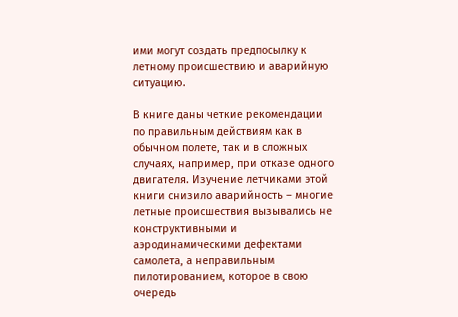ими могут создать предпосылку к летному происшествию и аварийную ситуацию.

В книге даны четкие рекомендации по правильным действиям как в обычном полете, так и в сложных случаях, например, при отказе одного двигателя. Изучение летчиками этой книги снизило аварийность – многие летные происшествия вызывались не конструктивными и аэродинамическими дефектами самолета, а неправильным пилотированием, которое в свою очередь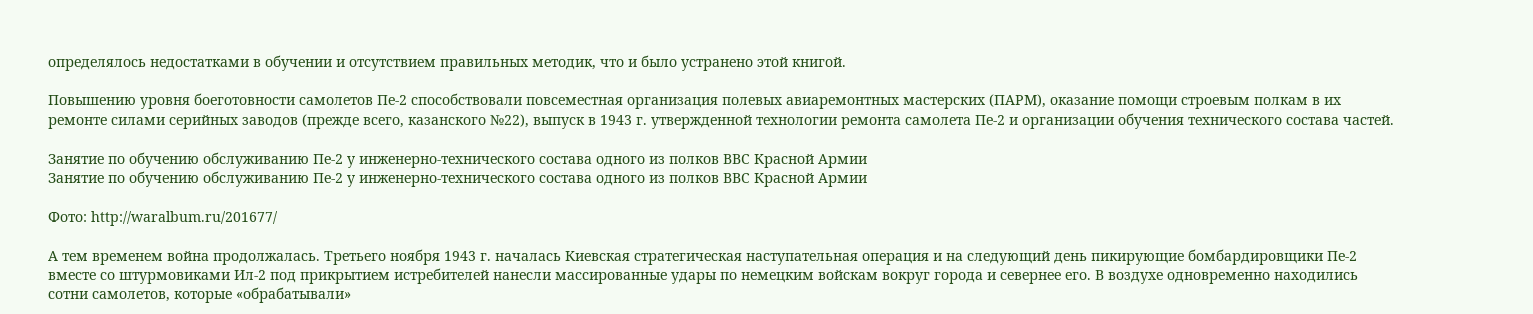определялось недостатками в обучении и отсутствием правильных методик, что и было устранено этой книгой.

Повышению уровня боеготовности самолетов Пе-2 способствовали повсеместная организация полевых авиаремонтных мастерских (ПАРМ), оказание помощи строевым полкам в их ремонте силами серийных заводов (прежде всего, казанского №22), выпуск в 1943 г. утвержденной технологии ремонта самолета Пе-2 и организации обучения технического состава частей.

Занятие по обучению обслуживанию Пе-2 у инженерно-технического состава одного из полков ВВС Красной Армии
Занятие по обучению обслуживанию Пе-2 у инженерно-технического состава одного из полков ВВС Красной Армии

Фото: http://waralbum.ru/201677/

А тем временем война продолжалась. Третьего ноября 1943 г. началась Киевская стратегическая наступательная операция и на следующий день пикирующие бомбардировщики Пе-2 вместе со штурмовиками Ил-2 под прикрытием истребителей нанесли массированные удары по немецким войскам вокруг города и севернее его. В воздухе одновременно находились сотни самолетов, которые «обрабатывали»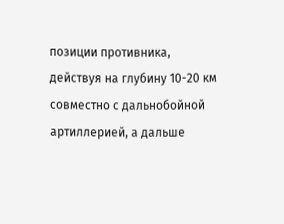позиции противника, действуя на глубину 10-20 км совместно с дальнобойной артиллерией, а дальше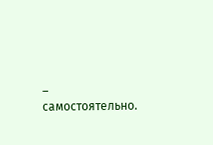– самостоятельно.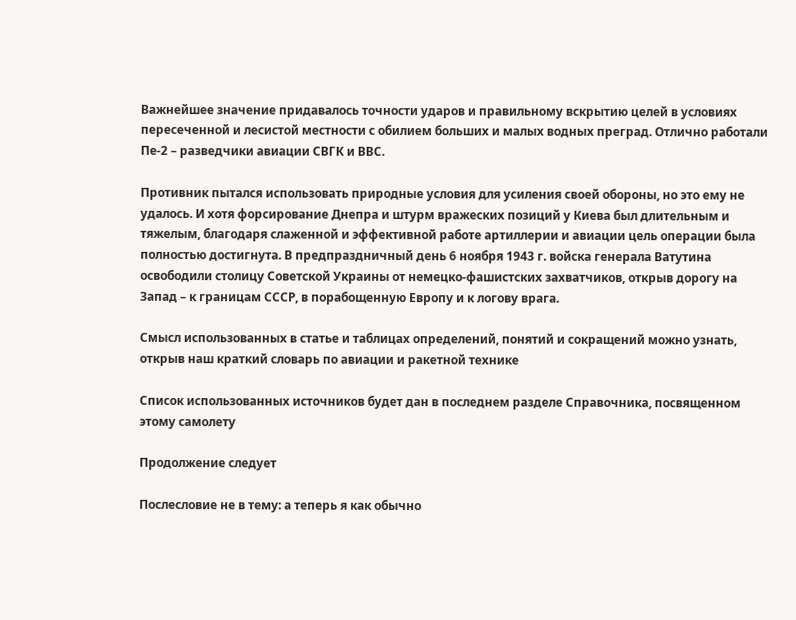Важнейшее значение придавалось точности ударов и правильному вскрытию целей в условиях пересеченной и лесистой местности с обилием больших и малых водных преград. Отлично работали Пе-2 – разведчики авиации СВГК и ВВС.

Противник пытался использовать природные условия для усиления своей обороны, но это ему не удалось. И хотя форсирование Днепра и штурм вражеских позиций у Киева был длительным и тяжелым, благодаря слаженной и эффективной работе артиллерии и авиации цель операции была полностью достигнута. В предпраздничный день 6 ноября 1943 г. войска генерала Ватутина освободили столицу Советской Украины от немецко-фашистских захватчиков, открыв дорогу на Запад – к границам СССР, в порабощенную Европу и к логову врага.

Смысл использованных в статье и таблицах определений, понятий и сокращений можно узнать, открыв наш краткий словарь по авиации и ракетной технике

Список использованных источников будет дан в последнем разделе Справочника, посвященном этому самолету

Продолжение следует

Послесловие не в тему: а теперь я как обычно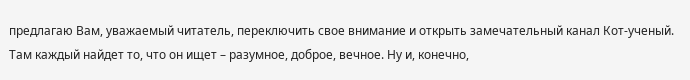предлагаю Вам, уважаемый читатель, переключить свое внимание и открыть замечательный канал Кот-ученый. Там каждый найдет то, что он ищет – разумное, доброе, вечное. Ну и, конечно,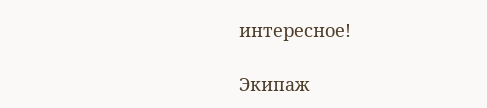интересное!

Экипаж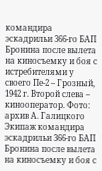командира эскадрильи 366-го БАП Бронина после вылета на киносъемку и боя с истребителями у своего Пе-2 – Грозный, 1942 г. Второй слева – кинооператор. Фото: архив А. Галицкого
Экипаж командира эскадрильи 366-го БАП Бронина после вылета на киносъемку и боя с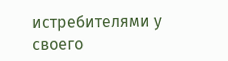истребителями у своего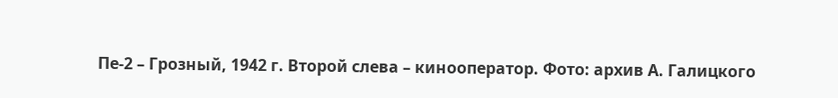Пе-2 – Грозный, 1942 г. Второй слева – кинооператор. Фото: архив А. Галицкого